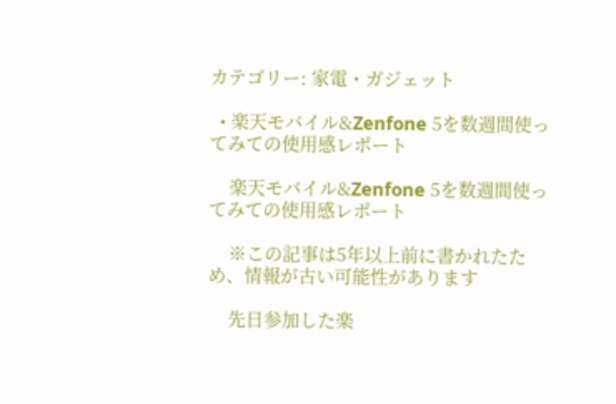カテゴリー: 家電・ガジェット

  • 楽天モバイル&Zenfone 5を数週間使ってみての使用感レポート

    楽天モバイル&Zenfone 5を数週間使ってみての使用感レポート

    ※この記事は5年以上前に書かれたため、情報が古い可能性があります

    先日参加した楽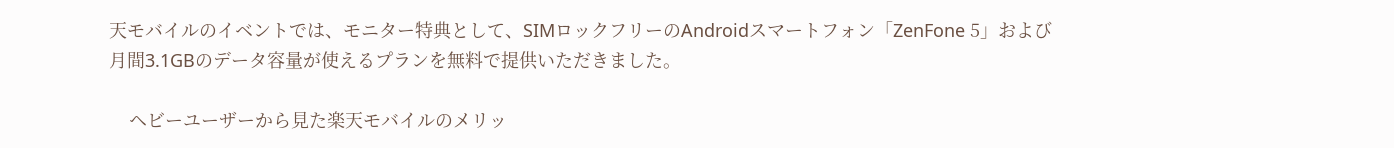天モバイルのイベントでは、モニター特典として、SIMロックフリーのAndroidスマートフォン「ZenFone 5」および月間3.1GBのデータ容量が使えるプランを無料で提供いただきました。

    ヘビーユーザーから見た楽天モバイルのメリッ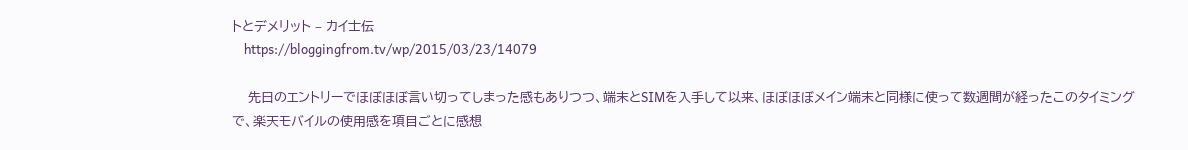トとデメリット – カイ士伝
    https://bloggingfrom.tv/wp/2015/03/23/14079

    先日のエントリーでほぼほぼ言い切ってしまった感もありつつ、端末とSIMを入手して以来、ほぼほぼメイン端末と同様に使って数週間が経ったこのタイミングで、楽天モバイルの使用感を項目ごとに感想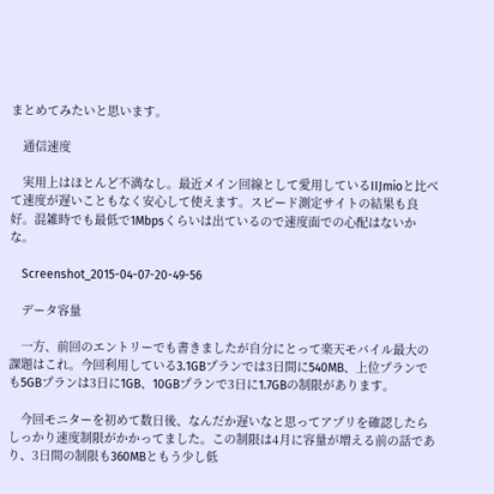まとめてみたいと思います。

    通信速度

    実用上はほとんど不満なし。最近メイン回線として愛用しているIIJmioと比べて速度が遅いこともなく安心して使えます。スピード測定サイトの結果も良好。混雑時でも最低で1Mbpsくらいは出ているので速度面での心配はないかな。

    Screenshot_2015-04-07-20-49-56

    データ容量

    一方、前回のエントリーでも書きましたが自分にとって楽天モバイル最大の課題はこれ。今回利用している3.1GBプランでは3日間に540MB、上位プランでも5GBプランは3日に1GB、10GBプランで3日に1.7GBの制限があります。

    今回モニターを初めて数日後、なんだか遅いなと思ってアプリを確認したらしっかり速度制限がかかってました。この制限は4月に容量が増える前の話であり、3日間の制限も360MBともう少し低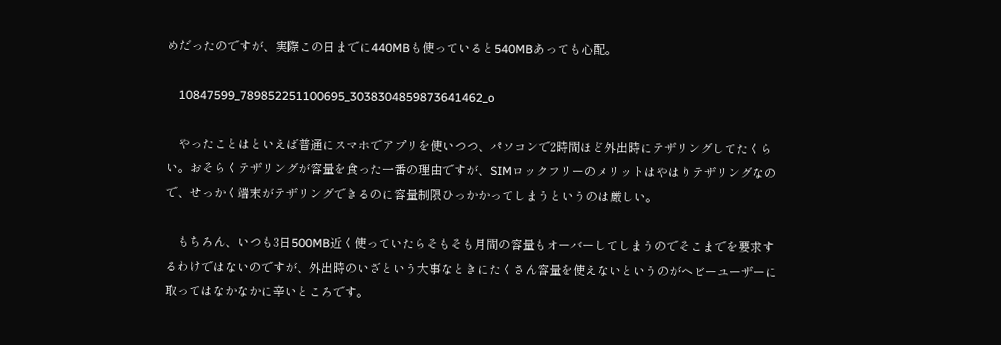めだったのですが、実際この日までに440MBも使っていると540MBあっても心配。

    10847599_789852251100695_3038304859873641462_o

    やったことはといえば普通にスマホでアプリを使いつつ、パソコンで2時間ほど外出時にテザリングしてたくらい。おそらくテザリングが容量を食った一番の理由ですが、SIMロックフリーのメリットはやはりテザリングなので、せっかく端末がテザリングできるのに容量制限ひっかかってしまうというのは厳しい。

    もちろん、いつも3日500MB近く使っていたらそもそも月間の容量もオーバーしてしまうのでそこまでを要求するわけではないのですが、外出時のいざという大事なときにたくさん容量を使えないというのがヘビーユーザーに取ってはなかなかに辛いところです。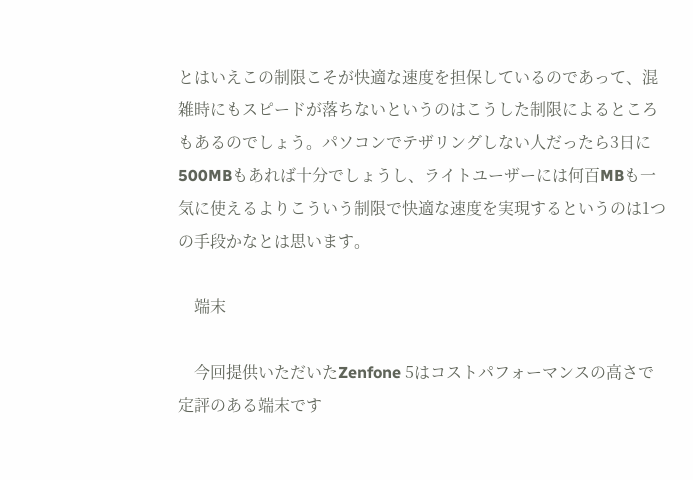とはいえこの制限こそが快適な速度を担保しているのであって、混雑時にもスピードが落ちないというのはこうした制限によるところもあるのでしょう。パソコンでテザリングしない人だったら3日に500MBもあれば十分でしょうし、ライトユーザーには何百MBも一気に使えるよりこういう制限で快適な速度を実現するというのは1つの手段かなとは思います。

    端末

    今回提供いただいたZenfone 5はコストパフォーマンスの高さで定評のある端末です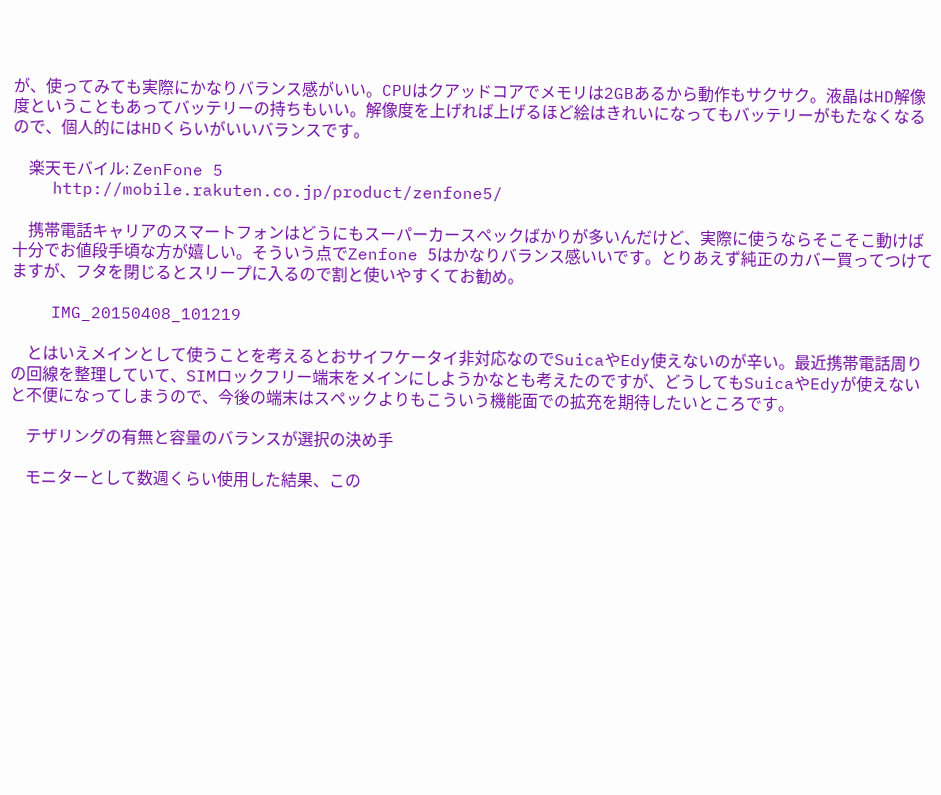が、使ってみても実際にかなりバランス感がいい。CPUはクアッドコアでメモリは2GBあるから動作もサクサク。液晶はHD解像度ということもあってバッテリーの持ちもいい。解像度を上げれば上げるほど絵はきれいになってもバッテリーがもたなくなるので、個人的にはHDくらいがいいバランスです。

    楽天モバイル: ZenFone 5
    http://mobile.rakuten.co.jp/product/zenfone5/

    携帯電話キャリアのスマートフォンはどうにもスーパーカースペックばかりが多いんだけど、実際に使うならそこそこ動けば十分でお値段手頃な方が嬉しい。そういう点でZenfone 5はかなりバランス感いいです。とりあえず純正のカバー買ってつけてますが、フタを閉じるとスリープに入るので割と使いやすくてお勧め。

    IMG_20150408_101219

    とはいえメインとして使うことを考えるとおサイフケータイ非対応なのでSuicaやEdy使えないのが辛い。最近携帯電話周りの回線を整理していて、SIMロックフリー端末をメインにしようかなとも考えたのですが、どうしてもSuicaやEdyが使えないと不便になってしまうので、今後の端末はスペックよりもこういう機能面での拡充を期待したいところです。

    テザリングの有無と容量のバランスが選択の決め手

    モニターとして数週くらい使用した結果、この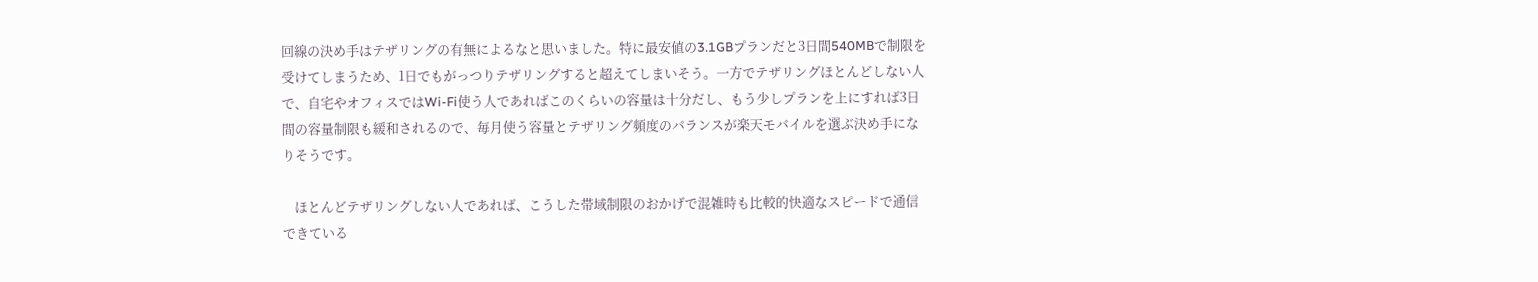回線の決め手はテザリングの有無によるなと思いました。特に最安値の3.1GBプランだと3日間540MBで制限を受けてしまうため、1日でもがっつりテザリングすると超えてしまいそう。一方でテザリングほとんどしない人で、自宅やオフィスではWi-Fi使う人であればこのくらいの容量は十分だし、もう少しプランを上にすれば3日間の容量制限も緩和されるので、毎月使う容量とテザリング頻度のバランスが楽天モバイルを選ぶ決め手になりそうです。

    ほとんどテザリングしない人であれば、こうした帯域制限のおかげで混雑時も比較的快適なスピードで通信できている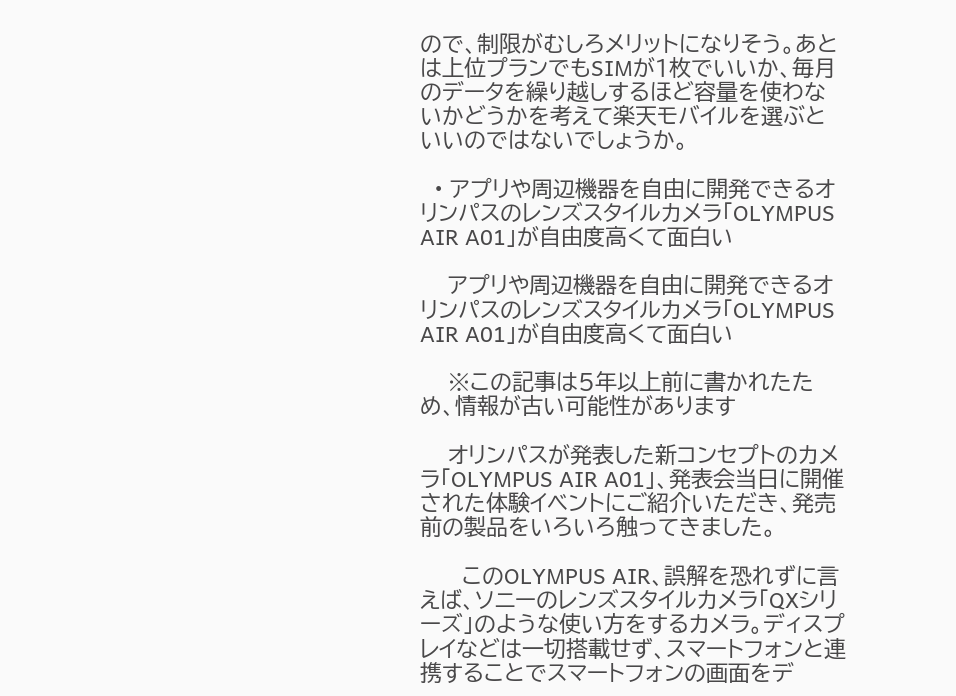ので、制限がむしろメリットになりそう。あとは上位プランでもSIMが1枚でいいか、毎月のデータを繰り越しするほど容量を使わないかどうかを考えて楽天モバイルを選ぶといいのではないでしょうか。

  • アプリや周辺機器を自由に開発できるオリンパスのレンズスタイルカメラ「OLYMPUS AIR A01」が自由度高くて面白い

    アプリや周辺機器を自由に開発できるオリンパスのレンズスタイルカメラ「OLYMPUS AIR A01」が自由度高くて面白い

    ※この記事は5年以上前に書かれたため、情報が古い可能性があります

    オリンパスが発表した新コンセプトのカメラ「OLYMPUS AIR A01」、発表会当日に開催された体験イベントにご紹介いただき、発売前の製品をいろいろ触ってきました。

      このOLYMPUS AIR、誤解を恐れずに言えば、ソニーのレンズスタイルカメラ「QXシリーズ」のような使い方をするカメラ。ディスプレイなどは一切搭載せず、スマートフォンと連携することでスマートフォンの画面をデ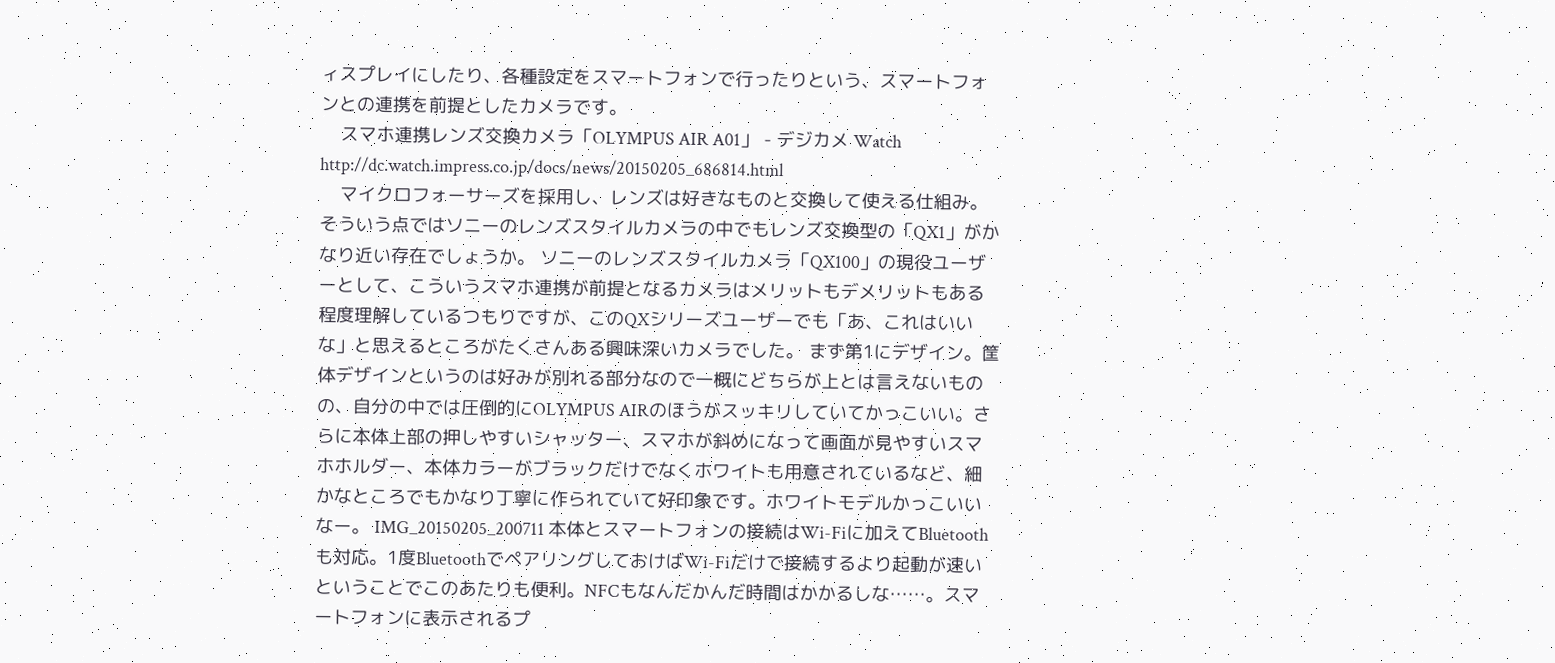ィスプレイにしたり、各種設定をスマートフォンで行ったりという、スマートフォンとの連携を前提としたカメラです。
    スマホ連携レンズ交換カメラ「OLYMPUS AIR A01」 - デジカメ Watch http://dc.watch.impress.co.jp/docs/news/20150205_686814.html
    マイクロフォーサーズを採用し、レンズは好きなものと交換して使える仕組み。そういう点ではソニーのレンズスタイルカメラの中でもレンズ交換型の「QX1」がかなり近い存在でしょうか。 ソニーのレンズスタイルカメラ「QX100」の現役ユーザーとして、こういうスマホ連携が前提となるカメラはメリットもデメリットもある程度理解しているつもりですが、このQXシリーズユーザーでも「あ、これはいいな」と思えるところがたくさんある興味深いカメラでした。 まず第1にデザイン。筐体デザインというのは好みが別れる部分なので一概にどちらが上とは言えないものの、自分の中では圧倒的にOLYMPUS AIRのほうがスッキリしていてかっこいい。さらに本体上部の押しやすいシャッター、スマホが斜めになって画面が見やすいスマホホルダー、本体カラーがブラックだけでなくホワイトも用意されているなど、細かなところでもかなり丁寧に作られていて好印象です。ホワイトモデルかっこいいなー。 IMG_20150205_200711 本体とスマートフォンの接続はWi-Fiに加えてBluetoothも対応。1度BluetoothでペアリングしておけばWi-Fiだけで接続するより起動が速いということでこのあたりも便利。NFCもなんだかんだ時間はかかるしな……。スマートフォンに表示されるプ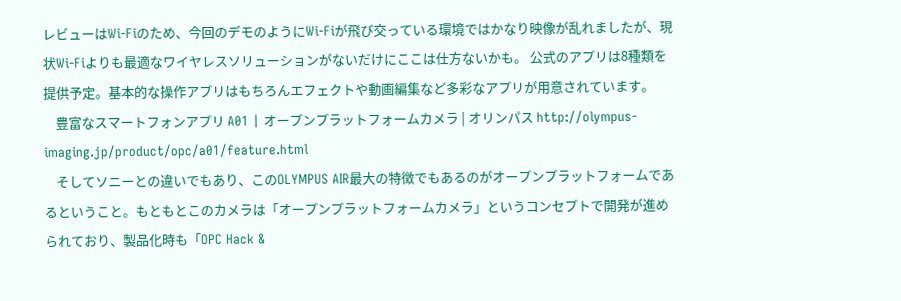レビューはWi-Fiのため、今回のデモのようにWi-Fiが飛び交っている環境ではかなり映像が乱れましたが、現状Wi-Fiよりも最適なワイヤレスソリューションがないだけにここは仕方ないかも。 公式のアプリは8種類を提供予定。基本的な操作アプリはもちろんエフェクトや動画編集など多彩なアプリが用意されています。
    豊富なスマートフォンアプリ A01 | オープンプラットフォームカメラ | オリンパス http://olympus-imaging.jp/product/opc/a01/feature.html
    そしてソニーとの違いでもあり、このOLYMPUS AIR最大の特徴でもあるのがオープンプラットフォームであるということ。もともとこのカメラは「オープンプラットフォームカメラ」というコンセプトで開発が進められており、製品化時も「OPC Hack &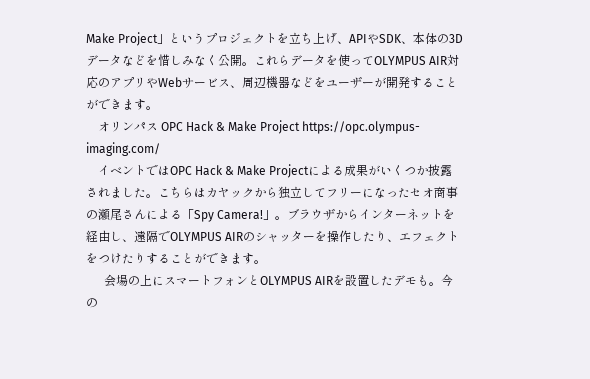Make Project」というプロジェクトを立ち上げ、APIやSDK、本体の3Dデータなどを惜しみなく公開。これらデータを使ってOLYMPUS AIR対応のアプリやWebサービス、周辺機器などをユーザーが開発することができます。
    オリンパス OPC Hack & Make Project https://opc.olympus-imaging.com/
    イベントではOPC Hack & Make Projectによる成果がいくつか披露されました。こちらはカヤックから独立してフリーになったセオ商事の瀬尾さんによる「Spy Camera!」。ブラウザからインターネットを経由し、遠隔でOLYMPUS AIRのシャッターを操作したり、エフェクトをつけたりすることができます。
      会場の上にスマートフォンとOLYMPUS AIRを設置したデモも。今の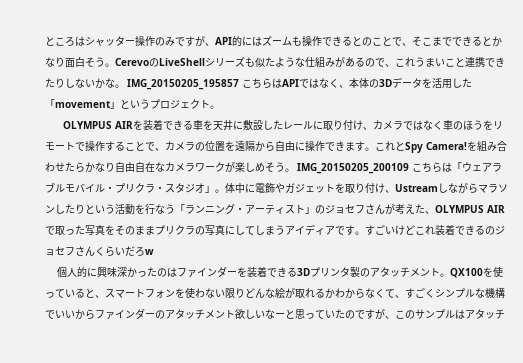ところはシャッター操作のみですが、API的にはズームも操作できるとのことで、そこまでできるとかなり面白そう。CerevoのLiveShellシリーズも似たような仕組みがあるので、これうまいこと連携できたりしないかな。 IMG_20150205_195857 こちらはAPIではなく、本体の3Dデータを活用した「movement」というプロジェクト。
      OLYMPUS AIRを装着できる車を天井に敷設したレールに取り付け、カメラではなく車のほうをリモートで操作することで、カメラの位置を遠隔から自由に操作できます。これとSpy Camera!を組み合わせたらかなり自由自在なカメラワークが楽しめそう。 IMG_20150205_200109 こちらは「ウェアラブルモバイル・プリクラ・スタジオ」。体中に電飾やガジェットを取り付け、Ustreamしながらマラソンしたりという活動を行なう「ランニング・アーティスト」のジョセフさんが考えた、OLYMPUS AIRで取った写真をそのままプリクラの写真にしてしまうアイディアです。すごいけどこれ装着できるのジョセフさんくらいだろw
      個人的に興味深かったのはファインダーを装着できる3Dプリンタ製のアタッチメント。QX100を使っていると、スマートフォンを使わない限りどんな絵が取れるかわからなくて、すごくシンプルな機構でいいからファインダーのアタッチメント欲しいなーと思っていたのですが、このサンプルはアタッチ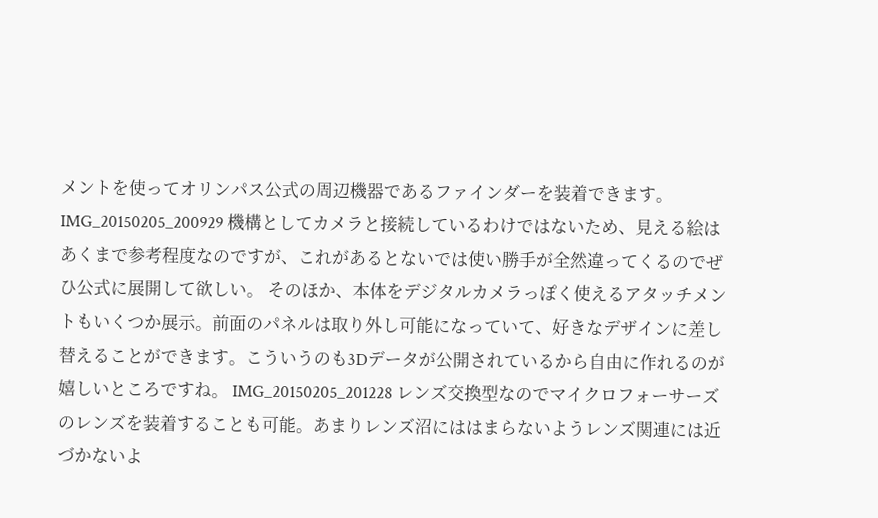メントを使ってオリンパス公式の周辺機器であるファインダーを装着できます。 IMG_20150205_200929 機構としてカメラと接続しているわけではないため、見える絵はあくまで参考程度なのですが、これがあるとないでは使い勝手が全然違ってくるのでぜひ公式に展開して欲しい。 そのほか、本体をデジタルカメラっぽく使えるアタッチメントもいくつか展示。前面のパネルは取り外し可能になっていて、好きなデザインに差し替えることができます。こういうのも3Dデータが公開されているから自由に作れるのが嬉しいところですね。 IMG_20150205_201228 レンズ交換型なのでマイクロフォーサーズのレンズを装着することも可能。あまりレンズ沼にははまらないようレンズ関連には近づかないよ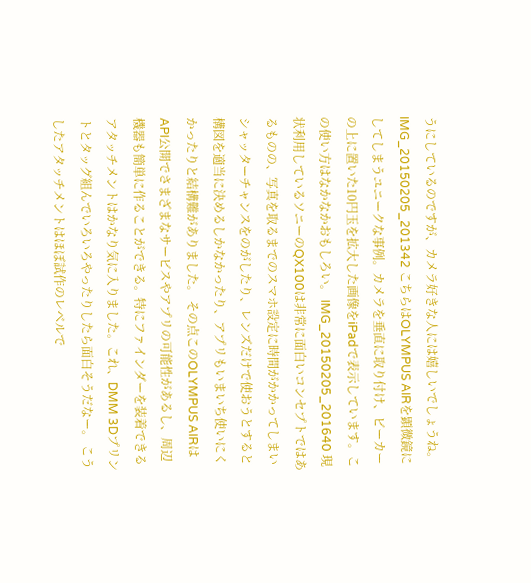うにしているのですが、カメラ好きな人には嬉しいでしょうね。 IMG_20150205_201342 こちらはOLYMPUS AIRを顕微鏡にしてしまうユニークな事例。カメラを垂直に取り付け、ビーカーの上に置いた10円玉を拡大した画像をiPadで表示しています。この使い方はなかなかおもしろい。 IMG_20150205_201640 現状利用しているソニーのQX100は非常に面白いコンセプトではあるものの、写真を取るまでのスマホ設定に時間がかかってしまいシャッターチャンスをのがしたり、レンズだけで使おうとすると構図を適当に決めるしかなかったり、アプリもいまいち使いにくかったりと結構難がありました。 その点このOLYMPUS AIRはAPI公開でさまざまなサービスやアプリの可能性があるし、周辺機器も簡単に作ることができる。特にファインダーを装着できるアタッチメントはかなり気に入りました。これ、DMM 3Dプリントとタッグ組んでいろいろやったりしたら面白そうだなー。 こうしたアタッチメントはほぼ試作のレベルで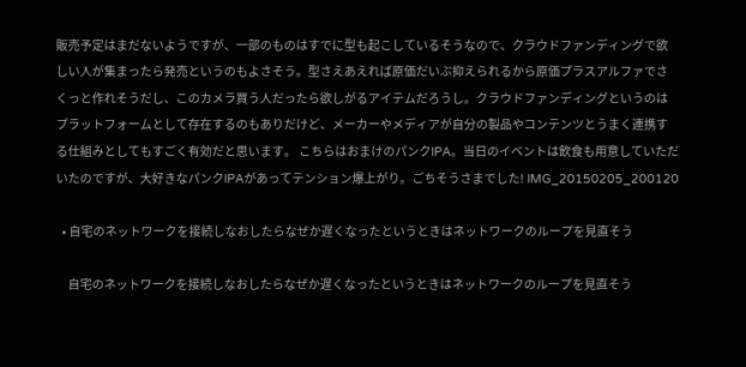販売予定はまだないようですが、一部のものはすでに型も起こしているそうなので、クラウドファンディングで欲しい人が集まったら発売というのもよさそう。型さえあえれば原価だいぶ抑えられるから原価プラスアルファでさくっと作れそうだし、このカメラ買う人だったら欲しがるアイテムだろうし。クラウドファンディングというのはプラットフォームとして存在するのもありだけど、メーカーやメディアが自分の製品やコンテンツとうまく連携する仕組みとしてもすごく有効だと思います。 こちらはおまけのパンクIPA。当日のイベントは飲食も用意していただいたのですが、大好きなパンクIPAがあってテンション爆上がり。ごちそうさまでした! IMG_20150205_200120

  • 自宅のネットワークを接続しなおしたらなぜか遅くなったというときはネットワークのループを見直そう

    自宅のネットワークを接続しなおしたらなぜか遅くなったというときはネットワークのループを見直そう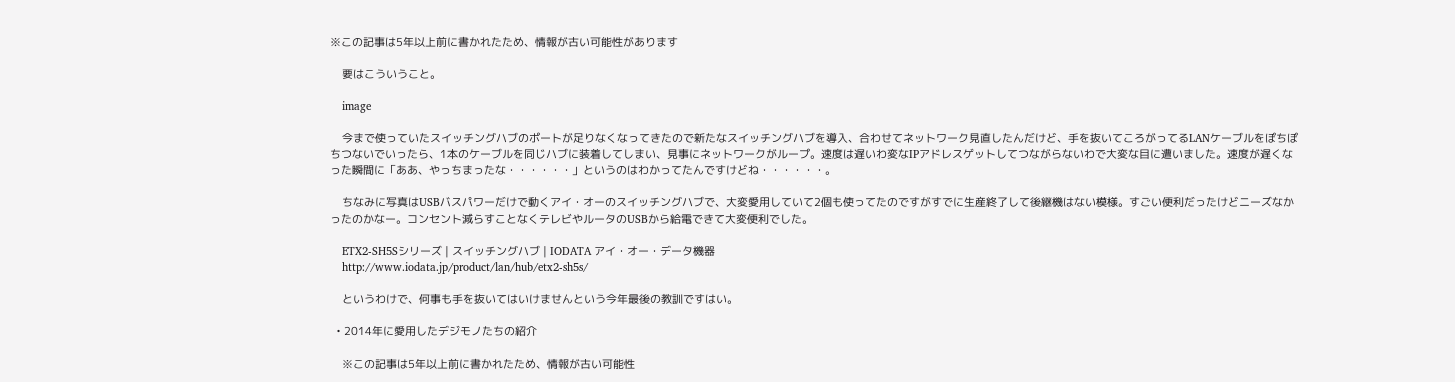※この記事は5年以上前に書かれたため、情報が古い可能性があります

    要はこういうこと。

    image

    今まで使っていたスイッチングハブのポートが足りなくなってきたので新たなスイッチングハブを導入、合わせてネットワーク見直したんだけど、手を抜いてころがってるLANケーブルをぽちぽちつないでいったら、1本のケーブルを同じハブに装着してしまい、見事にネットワークがループ。速度は遅いわ変なIPアドレスゲットしてつながらないわで大変な目に遭いました。速度が遅くなった瞬間に「ああ、やっちまったな・・・・・・」というのはわかってたんですけどね・・・・・・。

    ちなみに写真はUSBバスパワーだけで動くアイ・オーのスイッチングハブで、大変愛用していて2個も使ってたのですがすでに生産終了して後継機はない模様。すごい便利だったけどニーズなかったのかなー。コンセント減らすことなくテレビやルータのUSBから給電できて大変便利でした。

    ETX2-SH5Sシリーズ | スイッチングハブ | IODATA アイ・オー・データ機器
    http://www.iodata.jp/product/lan/hub/etx2-sh5s/

    というわけで、何事も手を抜いてはいけませんという今年最後の教訓ですはい。

  • 2014年に愛用したデジモノたちの紹介

    ※この記事は5年以上前に書かれたため、情報が古い可能性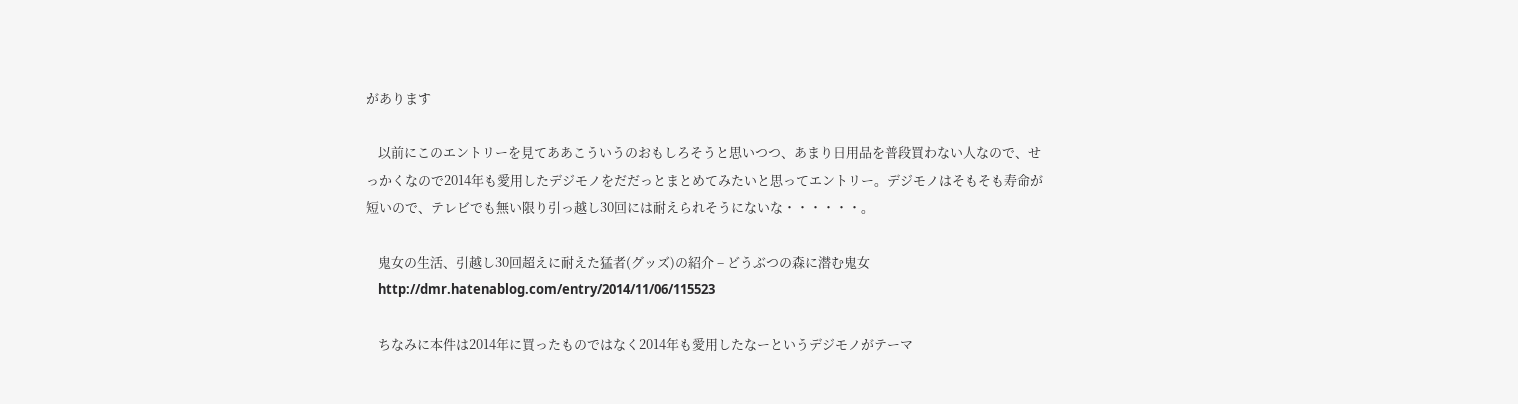があります

    以前にこのエントリーを見てああこういうのおもしろそうと思いつつ、あまり日用品を普段買わない人なので、せっかくなので2014年も愛用したデジモノをだだっとまとめてみたいと思ってエントリー。デジモノはそもそも寿命が短いので、テレビでも無い限り引っ越し30回には耐えられそうにないな・・・・・・。

    鬼女の生活、引越し30回超えに耐えた猛者(グッズ)の紹介 – どうぶつの森に潜む鬼女
    http://dmr.hatenablog.com/entry/2014/11/06/115523

    ちなみに本件は2014年に買ったものではなく2014年も愛用したなーというデジモノがテーマ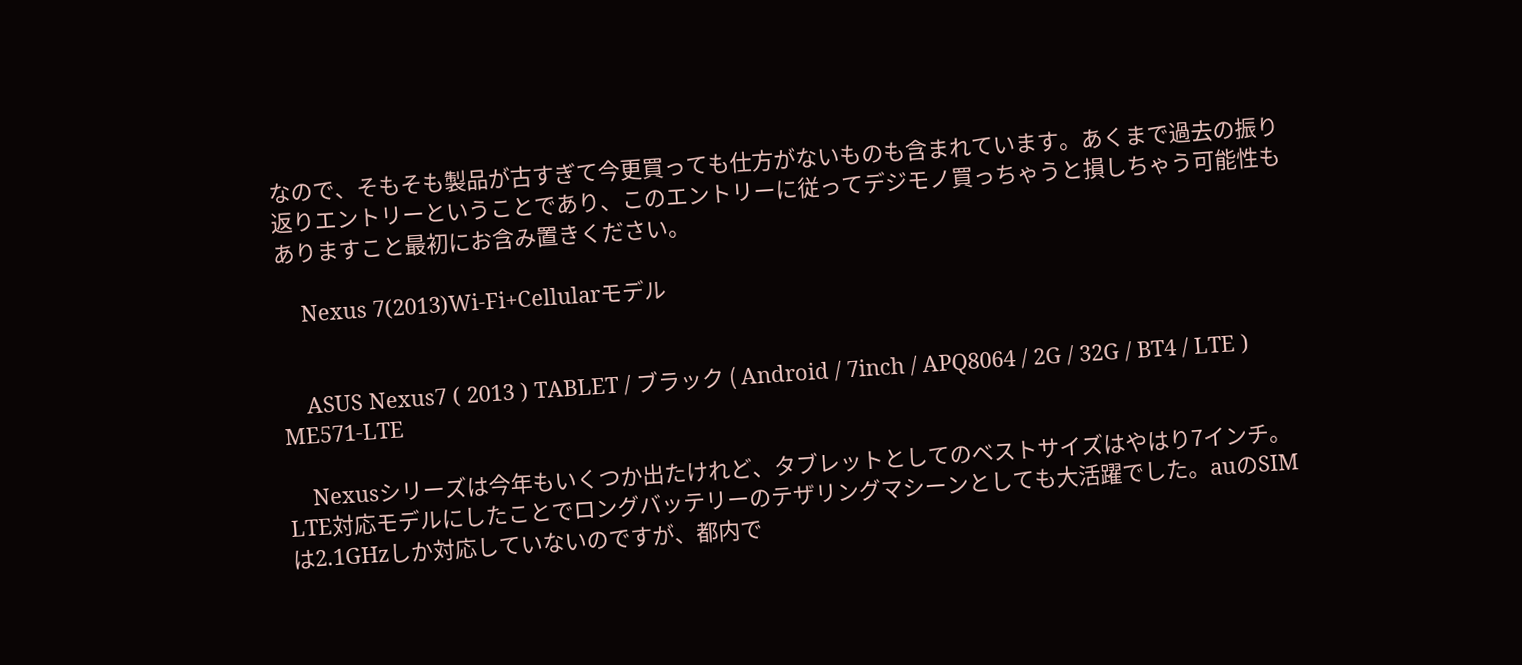なので、そもそも製品が古すぎて今更買っても仕方がないものも含まれています。あくまで過去の振り返りエントリーということであり、このエントリーに従ってデジモノ買っちゃうと損しちゃう可能性もありますこと最初にお含み置きください。

    Nexus 7(2013)Wi-Fi+Cellularモデル


    ASUS Nexus7 ( 2013 ) TABLET / ブラック ( Android / 7inch / APQ8064 / 2G / 32G / BT4 / LTE ) ME571-LTE

    Nexusシリーズは今年もいくつか出たけれど、タブレットとしてのベストサイズはやはり7インチ。LTE対応モデルにしたことでロングバッテリーのテザリングマシーンとしても大活躍でした。auのSIMは2.1GHzしか対応していないのですが、都内で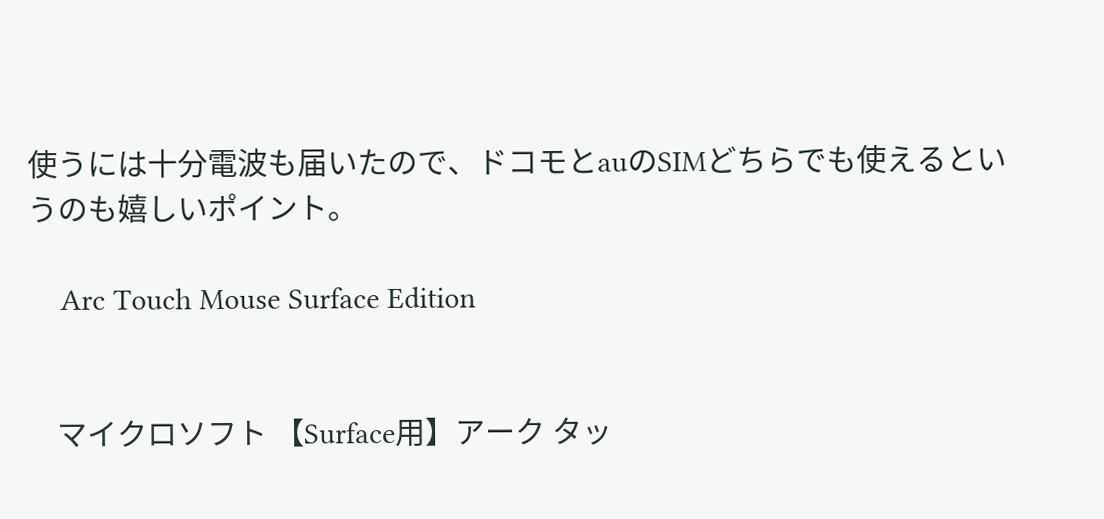使うには十分電波も届いたので、ドコモとauのSIMどちらでも使えるというのも嬉しいポイント。

    Arc Touch Mouse Surface Edition


    マイクロソフト 【Surface用】アーク タッ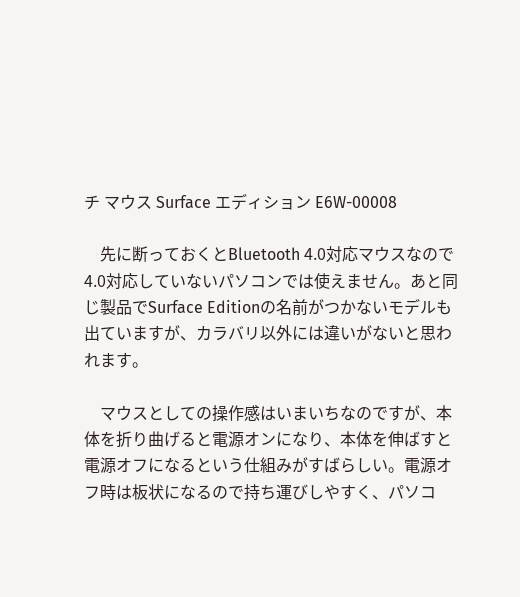チ マウス Surface エディション E6W-00008

    先に断っておくとBluetooth 4.0対応マウスなので4.0対応していないパソコンでは使えません。あと同じ製品でSurface Editionの名前がつかないモデルも出ていますが、カラバリ以外には違いがないと思われます。

    マウスとしての操作感はいまいちなのですが、本体を折り曲げると電源オンになり、本体を伸ばすと電源オフになるという仕組みがすばらしい。電源オフ時は板状になるので持ち運びしやすく、パソコ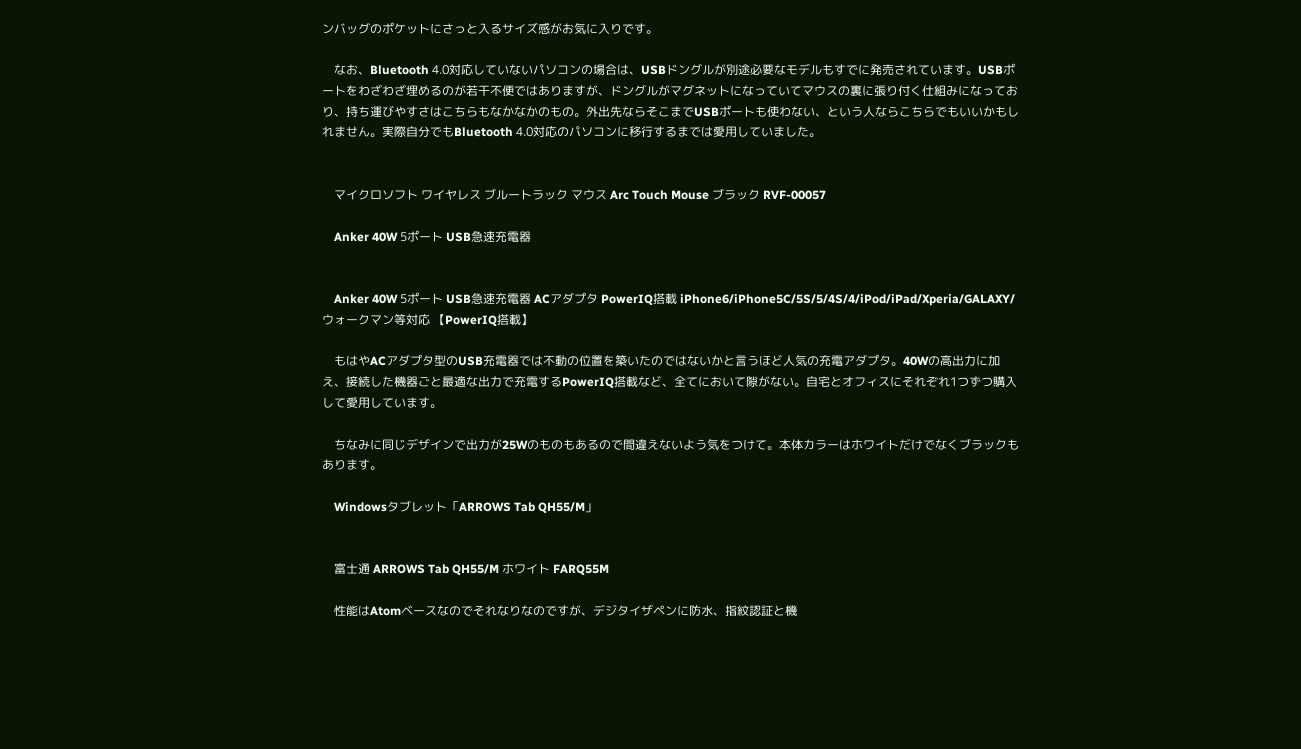ンバッグのポケットにさっと入るサイズ感がお気に入りです。

    なお、Bluetooth 4.0対応していないパソコンの場合は、USBドングルが別途必要なモデルもすでに発売されています。USBポートをわざわざ埋めるのが若干不便ではありますが、ドングルがマグネットになっていてマウスの裏に張り付く仕組みになっており、持ち運びやすさはこちらもなかなかのもの。外出先ならそこまでUSBポートも使わない、という人ならこちらでもいいかもしれません。実際自分でもBluetooth 4.0対応のパソコンに移行するまでは愛用していました。


    マイクロソフト ワイヤレス ブルートラック マウス Arc Touch Mouse ブラック RVF-00057

    Anker 40W 5ポート USB急速充電器


    Anker 40W 5ポート USB急速充電器 ACアダプタ PowerIQ搭載 iPhone6/iPhone5C/5S/5/4S/4/iPod/iPad/Xperia/GALAXY/ウォークマン等対応 【PowerIQ搭載】

    もはやACアダプタ型のUSB充電器では不動の位置を築いたのではないかと言うほど人気の充電アダプタ。40Wの高出力に加え、接続した機器ごと最適な出力で充電するPowerIQ搭載など、全てにおいて隙がない。自宅とオフィスにそれぞれ1つずつ購入して愛用しています。

    ちなみに同じデザインで出力が25Wのものもあるので間違えないよう気をつけて。本体カラーはホワイトだけでなくブラックもあります。

    Windowsタブレット「ARROWS Tab QH55/M」


    富士通 ARROWS Tab QH55/M ホワイト FARQ55M

    性能はAtomベースなのでそれなりなのですが、デジタイザペンに防水、指紋認証と機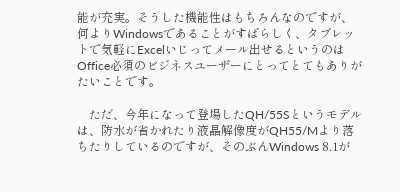能が充実。そうした機能性はもちろんなのですが、何よりWindowsであることがすばらしく、タブレットで気軽にExcelいじってメール出せるというのはOffice必須のビジネスユーザーにとってとてもありがたいことです。

    ただ、今年になって登場したQH/55Sというモデルは、防水が省かれたり液晶解像度がQH55/Mより落ちたりしているのですが、そのぶんWindows 8.1が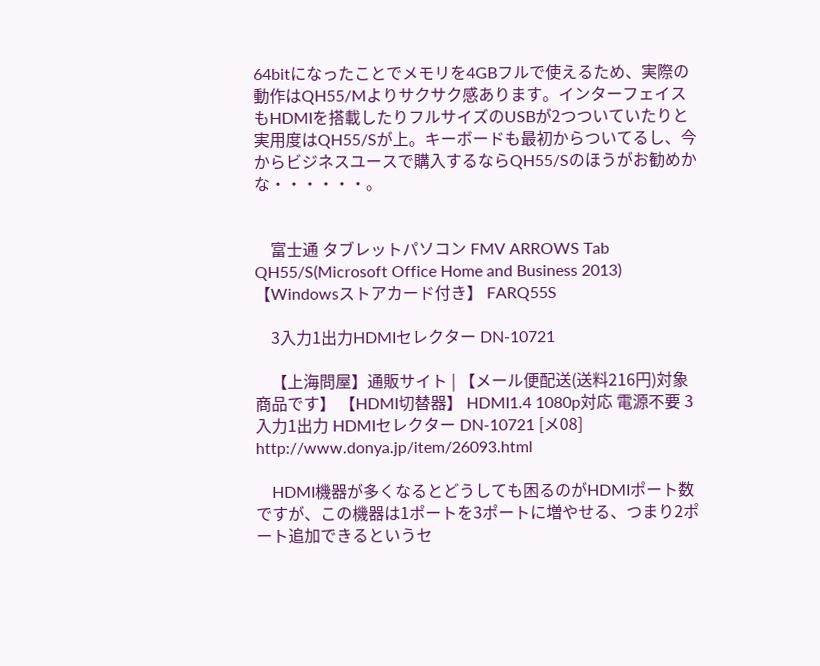64bitになったことでメモリを4GBフルで使えるため、実際の動作はQH55/Mよりサクサク感あります。インターフェイスもHDMIを搭載したりフルサイズのUSBが2つついていたりと実用度はQH55/Sが上。キーボードも最初からついてるし、今からビジネスユースで購入するならQH55/Sのほうがお勧めかな・・・・・・。


    富士通 タブレットパソコン FMV ARROWS Tab QH55/S(Microsoft Office Home and Business 2013)【Windowsストアカード付き】 FARQ55S

    3入力1出力HDMIセレクター DN-10721

    【上海問屋】通販サイト | 【メール便配送(送料216円)対象商品です】 【HDMI切替器】 HDMI1.4 1080p対応 電源不要 3入力1出力 HDMIセレクター DN-10721 [メ08] http://www.donya.jp/item/26093.html

    HDMI機器が多くなるとどうしても困るのがHDMIポート数ですが、この機器は1ポートを3ポートに増やせる、つまり2ポート追加できるというセ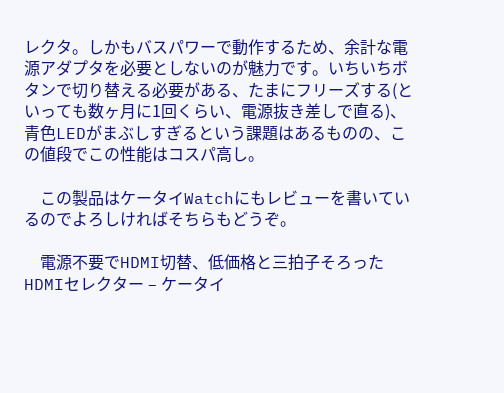レクタ。しかもバスパワーで動作するため、余計な電源アダプタを必要としないのが魅力です。いちいちボタンで切り替える必要がある、たまにフリーズする(といっても数ヶ月に1回くらい、電源抜き差しで直る)、青色LEDがまぶしすぎるという課題はあるものの、この値段でこの性能はコスパ高し。

    この製品はケータイWatchにもレビューを書いているのでよろしければそちらもどうぞ。

    電源不要でHDMI切替、低価格と三拍子そろったHDMIセレクター – ケータイ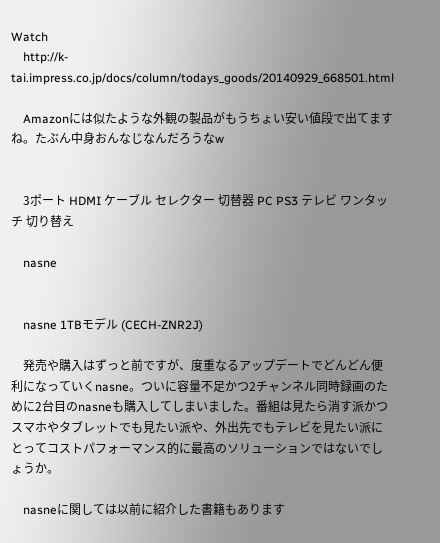Watch
    http://k-tai.impress.co.jp/docs/column/todays_goods/20140929_668501.html

    Amazonには似たような外観の製品がもうちょい安い値段で出てますね。たぶん中身おんなじなんだろうなw


    3ポート HDMI ケーブル セレクター 切替器 PC PS3 テレビ ワンタッチ 切り替え

    nasne


    nasne 1TBモデル (CECH-ZNR2J)

    発売や購入はずっと前ですが、度重なるアップデートでどんどん便利になっていくnasne。ついに容量不足かつ2チャンネル同時録画のために2台目のnasneも購入してしまいました。番組は見たら消す派かつスマホやタブレットでも見たい派や、外出先でもテレビを見たい派にとってコストパフォーマンス的に最高のソリューションではないでしょうか。

    nasneに関しては以前に紹介した書籍もあります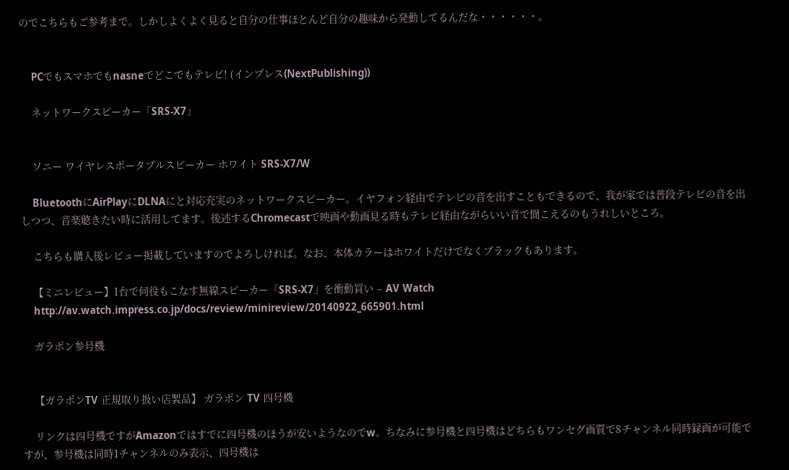のでこちらもご参考まで。しかしよくよく見ると自分の仕事ほとんど自分の趣味から発動してるんだな・・・・・・。


    PCでもスマホでもnasneでどこでもテレビ! (インプレス(NextPublishing))

    ネットワークスピーカー「SRS-X7」


    ソニー ワイヤレスポータブルスピーカー ホワイト SRS-X7/W

    BluetoothにAirPlayにDLNAにと対応充実のネットワークスピーカー。イヤフォン経由でテレビの音を出すこともできるので、我が家では普段テレビの音を出しつつ、音楽聴きたい時に活用してます。後述するChromecastで映画や動画見る時もテレビ経由ながらいい音で聞こえるのもうれしいところ。

    こちらも購入後レビュー掲載していますのでよろしければ。なお、本体カラーはホワイトだけでなくブラックもあります。

    【ミニレビュー】1台で何役もこなす無線スピーカー「SRS-X7」を衝動買い – AV Watch
    http://av.watch.impress.co.jp/docs/review/minireview/20140922_665901.html

    ガラポン参号機


    【ガラポンTV 正規取り扱い店製品】 ガラポン TV 四号機

    リンクは四号機ですがAmazonではすでに四号機のほうが安いようなのでw。ちなみに参号機と四号機はどちらもワンセグ画質で8チャンネル同時録画が可能ですが、参号機は同時1チャンネルのみ表示、四号機は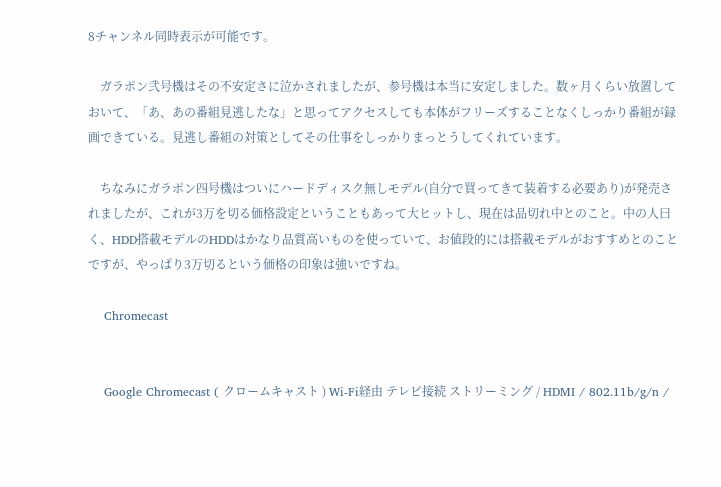8チャンネル同時表示が可能です。

    ガラポン弐号機はその不安定さに泣かされましたが、参号機は本当に安定しました。数ヶ月くらい放置しておいて、「あ、あの番組見逃したな」と思ってアクセスしても本体がフリーズすることなくしっかり番組が録画できている。見逃し番組の対策としてその仕事をしっかりまっとうしてくれています。

    ちなみにガラポン四号機はついにハードディスク無しモデル(自分で買ってきて装着する必要あり)が発売されましたが、これが3万を切る価格設定ということもあって大ヒットし、現在は品切れ中とのこと。中の人曰く、HDD搭載モデルのHDDはかなり品質高いものを使っていて、お値段的には搭載モデルがおすすめとのことですが、やっぱり3万切るという価格の印象は強いですね。

    Chromecast


    Google Chromecast ( クロームキャスト ) Wi-Fi経由 テレビ接続 ストリーミング / HDMI / 802.11b/g/n /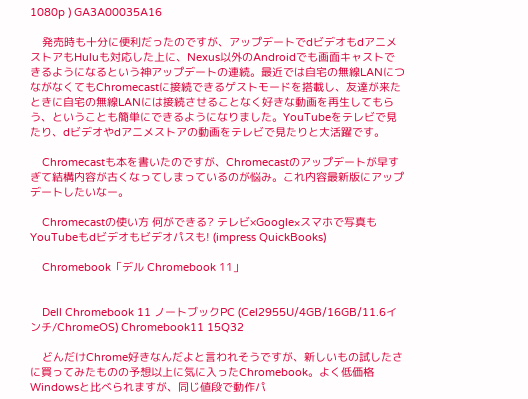1080p ) GA3A00035A16

    発売時も十分に便利だったのですが、アップデートでdビデオもdアニメストアもHuluも対応した上に、Nexus以外のAndroidでも画面キャストできるようになるという神アップデートの連続。最近では自宅の無線LANにつながなくてもChromecastに接続できるゲストモードを搭載し、友達が来たときに自宅の無線LANには接続させることなく好きな動画を再生してもらう、ということも簡単にできるようになりました。YouTubeをテレビで見たり、dビデオやdアニメストアの動画をテレビで見たりと大活躍です。

    Chromecastも本を書いたのですが、Chromecastのアップデートが早すぎて結構内容が古くなってしまっているのが悩み。これ内容最新版にアップデートしたいなー。

    Chromecastの使い方 何ができる? テレビ×Google×スマホで写真もYouTubeもdビデオもビデオパスも! (impress QuickBooks)

    Chromebook「デル Chromebook 11」


    Dell Chromebook 11 ノートブックPC (Cel2955U/4GB/16GB/11.6インチ/ChromeOS) Chromebook11 15Q32

    どんだけChrome好きなんだよと言われそうですが、新しいもの試したさに買ってみたものの予想以上に気に入ったChromebook。よく低価格Windowsと比べられますが、同じ値段で動作パ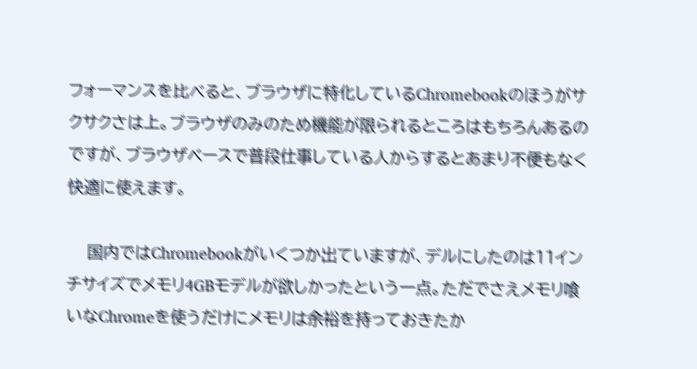フォーマンスを比べると、ブラウザに特化しているChromebookのほうがサクサクさは上。ブラウザのみのため機能が限られるところはもちろんあるのですが、ブラウザベースで普段仕事している人からするとあまり不便もなく快適に使えます。

    国内ではChromebookがいくつか出ていますが、デルにしたのは11インチサイズでメモリ4GBモデルが欲しかったという一点。ただでさえメモリ喰いなChromeを使うだけにメモリは余裕を持っておきたか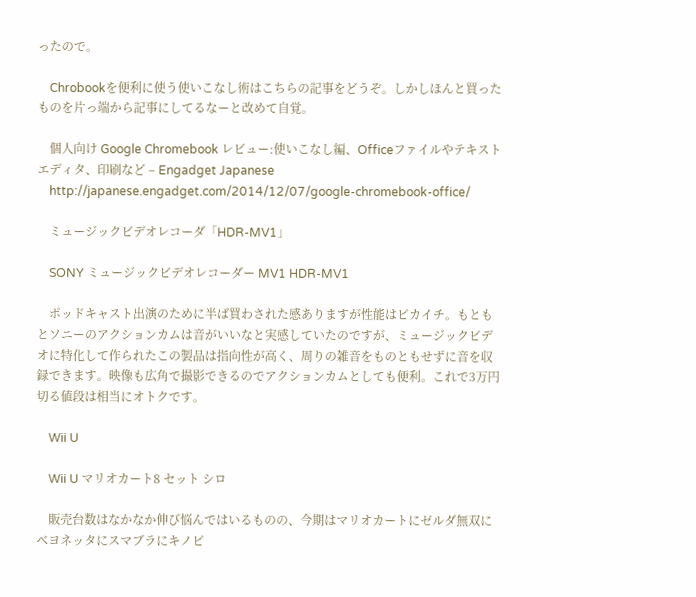ったので。

    Chrobookを便利に使う使いこなし術はこちらの記事をどうぞ。しかしほんと買ったものを片っ端から記事にしてるなーと改めて自覚。

    個人向け Google Chromebook レビュー:使いこなし編、Officeファイルやテキストエディタ、印刷など – Engadget Japanese
    http://japanese.engadget.com/2014/12/07/google-chromebook-office/

    ミュージックビデオレコーダ「HDR-MV1」

    SONY ミュージックビデオレコーダー MV1 HDR-MV1

    ポッドキャスト出演のために半ば買わされた感ありますが性能はピカイチ。もともとソニーのアクションカムは音がいいなと実感していたのですが、ミュージックビデオに特化して作られたこの製品は指向性が高く、周りの雑音をものともせずに音を収録できます。映像も広角で撮影できるのでアクションカムとしても便利。これで3万円切る値段は相当にオトクです。

    Wii U

    Wii U マリオカート8 セット シロ

    販売台数はなかなか伸び悩んではいるものの、今期はマリオカートにゼルダ無双にベヨネッタにスマブラにキノピ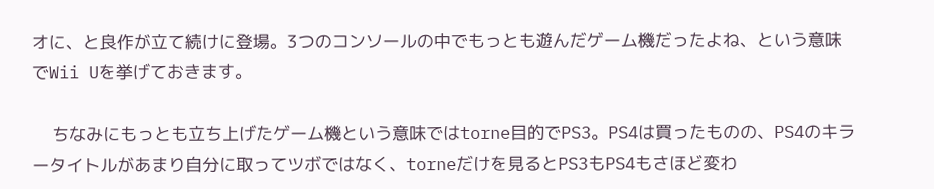オに、と良作が立て続けに登場。3つのコンソールの中でもっとも遊んだゲーム機だったよね、という意味でWii Uを挙げておきます。

    ちなみにもっとも立ち上げたゲーム機という意味ではtorne目的でPS3。PS4は買ったものの、PS4のキラータイトルがあまり自分に取ってツボではなく、torneだけを見るとPS3もPS4もさほど変わ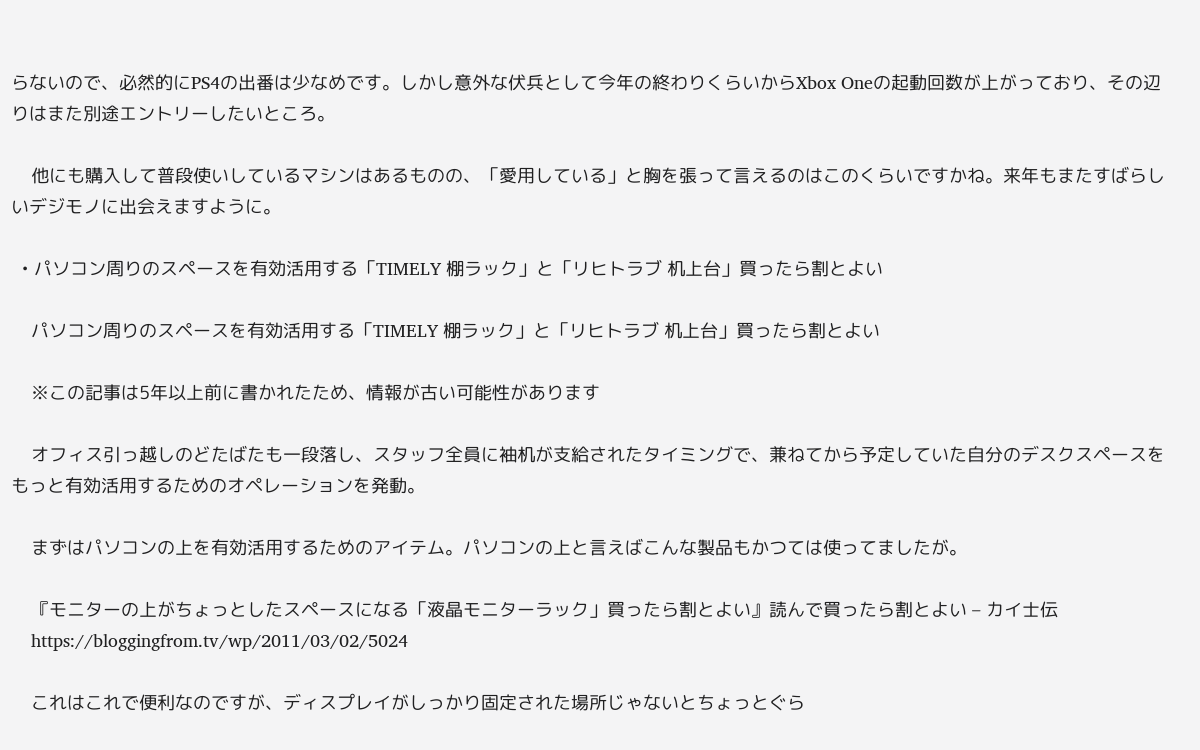らないので、必然的にPS4の出番は少なめです。しかし意外な伏兵として今年の終わりくらいからXbox Oneの起動回数が上がっており、その辺りはまた別途エントリーしたいところ。

    他にも購入して普段使いしているマシンはあるものの、「愛用している」と胸を張って言えるのはこのくらいですかね。来年もまたすばらしいデジモノに出会えますように。

  • パソコン周りのスペースを有効活用する「TIMELY 棚ラック」と「リヒトラブ 机上台」買ったら割とよい

    パソコン周りのスペースを有効活用する「TIMELY 棚ラック」と「リヒトラブ 机上台」買ったら割とよい

    ※この記事は5年以上前に書かれたため、情報が古い可能性があります

    オフィス引っ越しのどたばたも一段落し、スタッフ全員に袖机が支給されたタイミングで、兼ねてから予定していた自分のデスクスペースをもっと有効活用するためのオペレーションを発動。

    まずはパソコンの上を有効活用するためのアイテム。パソコンの上と言えばこんな製品もかつては使ってましたが。

    『モニターの上がちょっとしたスペースになる「液晶モニターラック」買ったら割とよい』読んで買ったら割とよい – カイ士伝
    https://bloggingfrom.tv/wp/2011/03/02/5024

    これはこれで便利なのですが、ディスプレイがしっかり固定された場所じゃないとちょっとぐら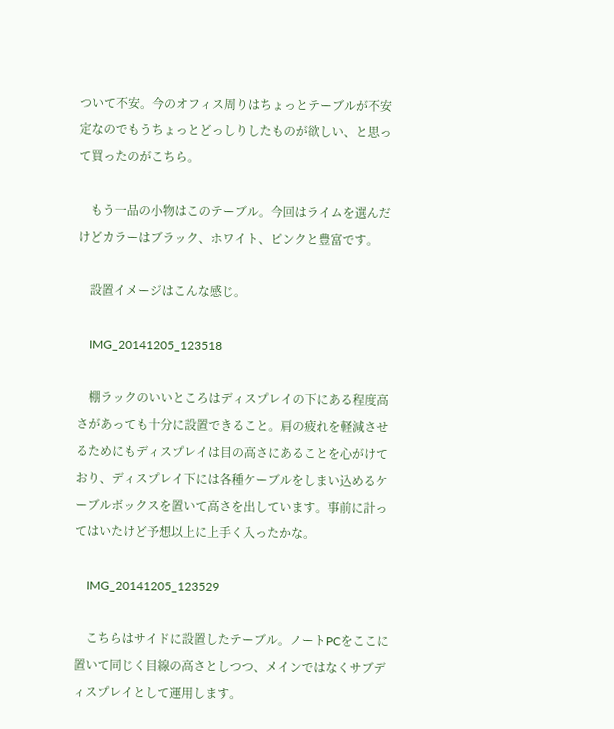ついて不安。今のオフィス周りはちょっとテーブルが不安定なのでもうちょっとどっしりしたものが欲しい、と思って買ったのがこちら。

    もう一品の小物はこのテーブル。今回はライムを選んだけどカラーはブラック、ホワイト、ピンクと豊富です。

    設置イメージはこんな感じ。

    IMG_20141205_123518

    棚ラックのいいところはディスプレイの下にある程度高さがあっても十分に設置できること。肩の疲れを軽減させるためにもディスプレイは目の高さにあることを心がけており、ディスプレイ下には各種ケーブルをしまい込めるケーブルボックスを置いて高さを出しています。事前に計ってはいたけど予想以上に上手く入ったかな。

    IMG_20141205_123529

    こちらはサイドに設置したテーブル。ノートPCをここに置いて同じく目線の高さとしつつ、メインではなくサブディスプレイとして運用します。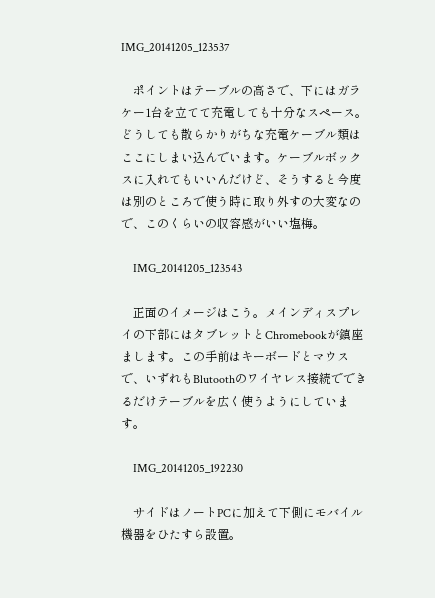IMG_20141205_123537

    ポイントはテーブルの高さで、下にはガラケー1台を立てて充電しても十分なスペース。どうしても散らかりがちな充電ケーブル類はここにしまい込んでいます。ケーブルボックスに入れてもいいんだけど、そうすると今度は別のところで使う時に取り外すの大変なので、このくらいの収容感がいい塩梅。

    IMG_20141205_123543

    正面のイメージはこう。メインディスプレイの下部にはタブレットとChromebookが鎮座まします。この手前はキーボードとマウスで、いずれもBlutoothのワイヤレス接続でできるだけテーブルを広く使うようにしています。

    IMG_20141205_192230

    サイドはノートPCに加えて下側にモバイル機器をひたすら設置。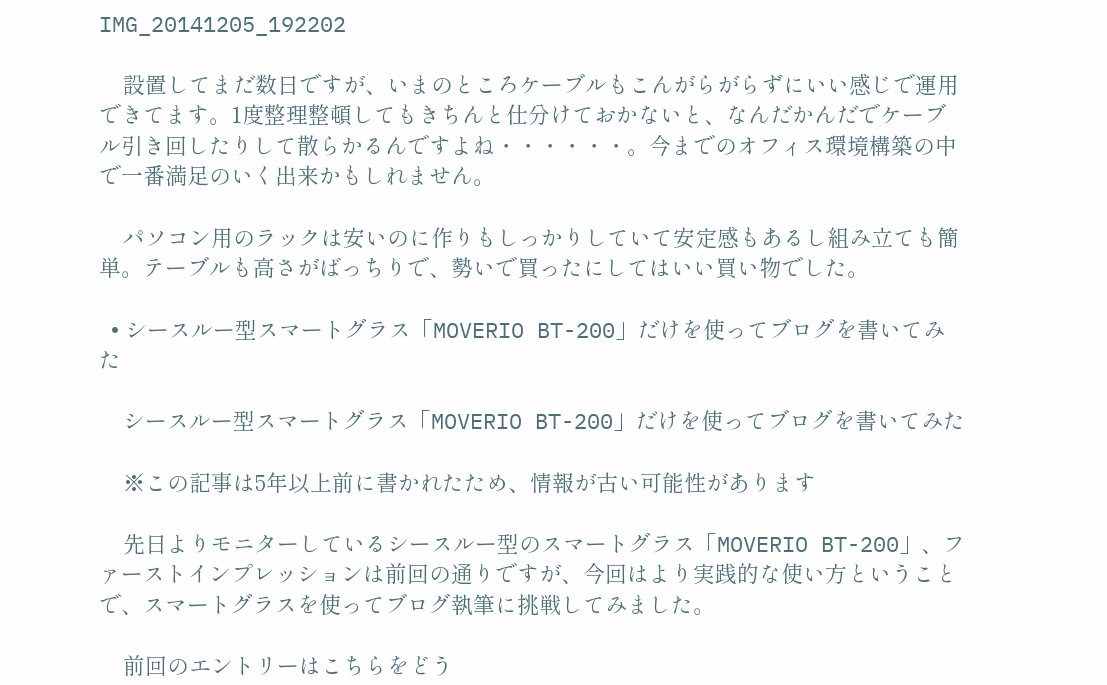IMG_20141205_192202

    設置してまだ数日ですが、いまのところケーブルもこんがらがらずにいい感じで運用できてます。1度整理整頓してもきちんと仕分けておかないと、なんだかんだでケーブル引き回したりして散らかるんですよね・・・・・・。今までのオフィス環境構築の中で一番満足のいく出来かもしれません。

    パソコン用のラックは安いのに作りもしっかりしていて安定感もあるし組み立ても簡単。テーブルも高さがばっちりで、勢いで買ったにしてはいい買い物でした。

  • シースルー型スマートグラス「MOVERIO BT-200」だけを使ってブログを書いてみた

    シースルー型スマートグラス「MOVERIO BT-200」だけを使ってブログを書いてみた

    ※この記事は5年以上前に書かれたため、情報が古い可能性があります

    先日よりモニターしているシースルー型のスマートグラス「MOVERIO BT-200」、ファーストインプレッションは前回の通りですが、今回はより実践的な使い方ということで、スマートグラスを使ってブログ執筆に挑戦してみました。

    前回のエントリーはこちらをどう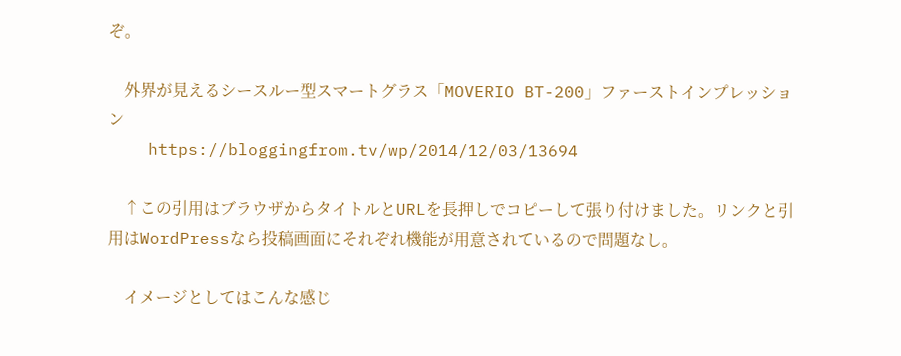ぞ。

    外界が見えるシースルー型スマートグラス「MOVERIO BT-200」ファーストインプレッション
    https://bloggingfrom.tv/wp/2014/12/03/13694

    ↑この引用はブラウザからタイトルとURLを長押しでコピーして張り付けました。リンクと引用はWordPressなら投稿画面にそれぞれ機能が用意されているので問題なし。

    イメージとしてはこんな感じ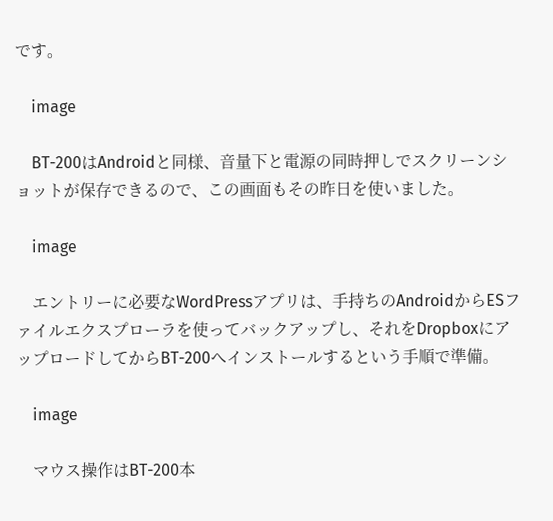です。

    image

    BT-200はAndroidと同様、音量下と電源の同時押しでスクリーンショットが保存できるので、この画面もその昨日を使いました。

    image

    エントリーに必要なWordPressアプリは、手持ちのAndroidからESファイルエクスプローラを使ってバックアップし、それをDropboxにアップロードしてからBT-200へインストールするという手順で準備。

    image

    マウス操作はBT-200本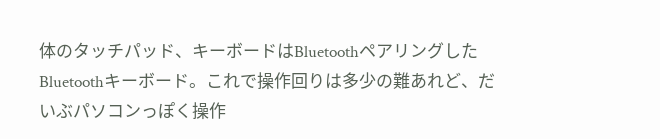体のタッチパッド、キーボードはBluetoothペアリングしたBluetoothキーボード。これで操作回りは多少の難あれど、だいぶパソコンっぽく操作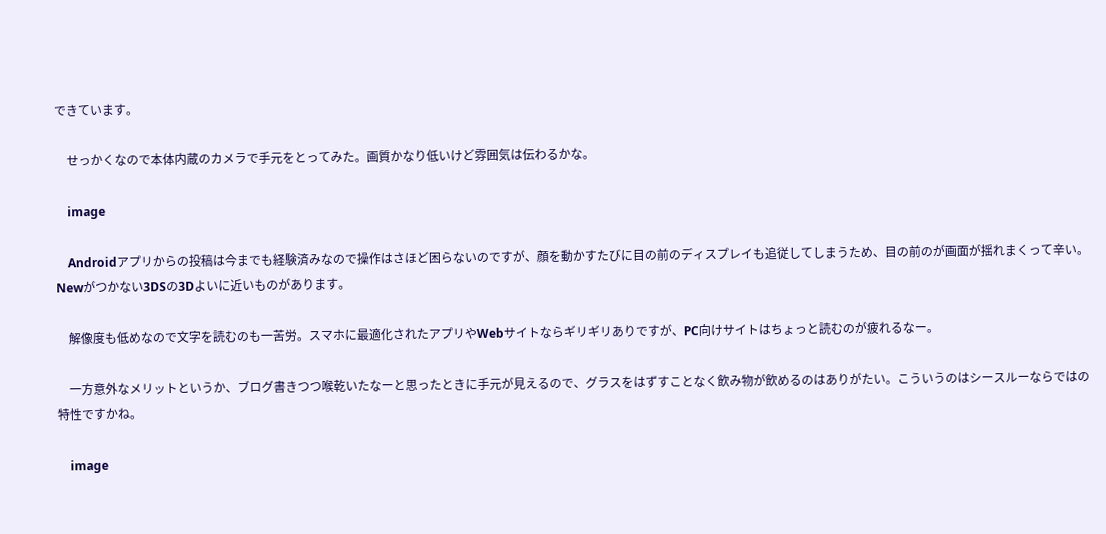できています。

    せっかくなので本体内蔵のカメラで手元をとってみた。画質かなり低いけど雰囲気は伝わるかな。

    image

    Androidアプリからの投稿は今までも経験済みなので操作はさほど困らないのですが、顔を動かすたびに目の前のディスプレイも追従してしまうため、目の前のが画面が揺れまくって辛い。Newがつかない3DSの3Dよいに近いものがあります。

    解像度も低めなので文字を読むのも一苦労。スマホに最適化されたアプリやWebサイトならギリギリありですが、PC向けサイトはちょっと読むのが疲れるなー。

    一方意外なメリットというか、ブログ書きつつ喉乾いたなーと思ったときに手元が見えるので、グラスをはずすことなく飲み物が飲めるのはありがたい。こういうのはシースルーならではの特性ですかね。

    image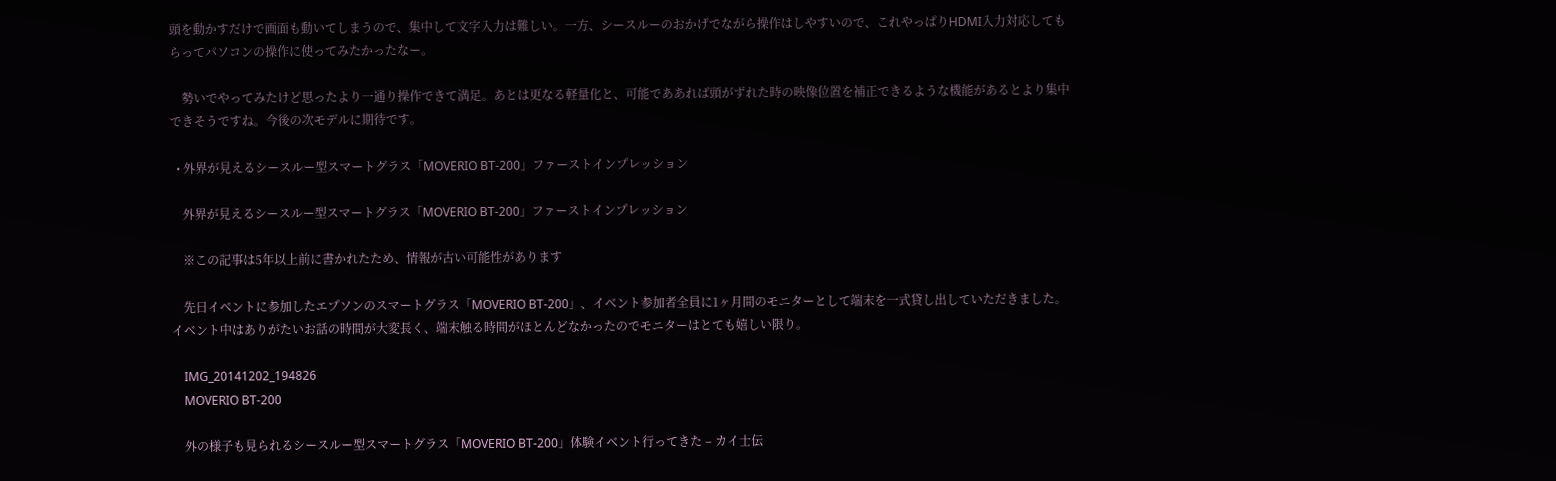頭を動かすだけで画面も動いてしまうので、集中して文字入力は難しい。一方、シースルーのおかげでながら操作はしやすいので、これやっぱりHDMI入力対応してもらってパソコンの操作に使ってみたかったなー。

    勢いでやってみたけど思ったより一通り操作できて満足。あとは更なる軽量化と、可能でああれば頭がずれた時の映像位置を補正できるような機能があるとより集中できそうですね。今後の次モデルに期待です。

  • 外界が見えるシースルー型スマートグラス「MOVERIO BT-200」ファーストインプレッション

    外界が見えるシースルー型スマートグラス「MOVERIO BT-200」ファーストインプレッション

    ※この記事は5年以上前に書かれたため、情報が古い可能性があります

    先日イベントに参加したエプソンのスマートグラス「MOVERIO BT-200」、イベント参加者全員に1ヶ月間のモニターとして端末を一式貸し出していただきました。イベント中はありがたいお話の時間が大変長く、端末触る時間がほとんどなかったのでモニターはとても嬉しい限り。

    IMG_20141202_194826
    MOVERIO BT-200

    外の様子も見られるシースルー型スマートグラス「MOVERIO BT-200」体験イベント行ってきた – カイ士伝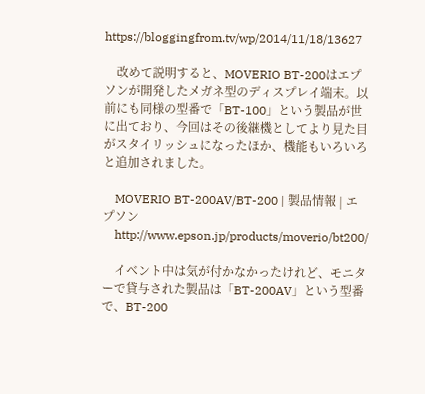https://bloggingfrom.tv/wp/2014/11/18/13627

    改めて説明すると、MOVERIO BT-200はエプソンが開発したメガネ型のディスプレイ端末。以前にも同様の型番で「BT-100」という製品が世に出ており、今回はその後継機としてより見た目がスタイリッシュになったほか、機能もいろいろと追加されました。

    MOVERIO BT-200AV/BT-200 | 製品情報 | エプソン
    http://www.epson.jp/products/moverio/bt200/

    イベント中は気が付かなかったけれど、モニターで貸与された製品は「BT-200AV」という型番で、BT-200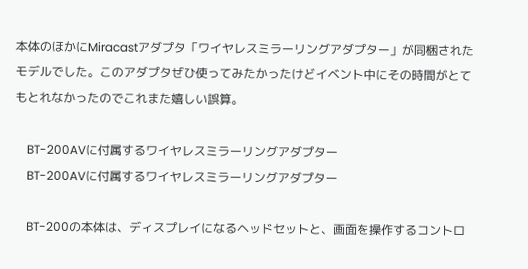本体のほかにMiracastアダプタ「ワイヤレスミラーリングアダプター」が同梱されたモデルでした。このアダプタぜひ使ってみたかったけどイベント中にその時間がとてもとれなかったのでこれまた嬉しい誤算。

    BT-200AVに付属するワイヤレスミラーリングアダプター
    BT-200AVに付属するワイヤレスミラーリングアダプター

    BT-200の本体は、ディスプレイになるヘッドセットと、画面を操作するコントロ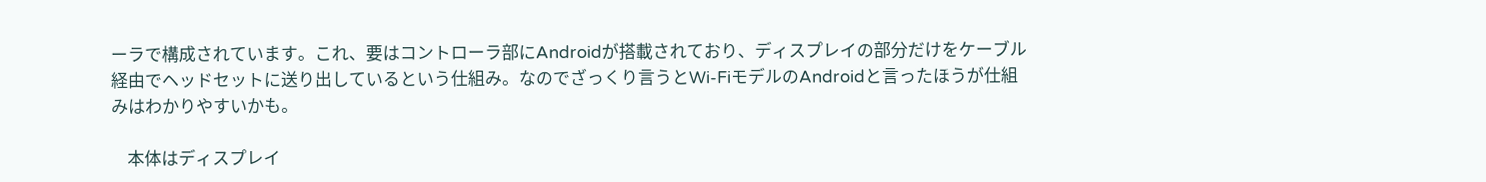ーラで構成されています。これ、要はコントローラ部にAndroidが搭載されており、ディスプレイの部分だけをケーブル経由でヘッドセットに送り出しているという仕組み。なのでざっくり言うとWi-FiモデルのAndroidと言ったほうが仕組みはわかりやすいかも。

    本体はディスプレイ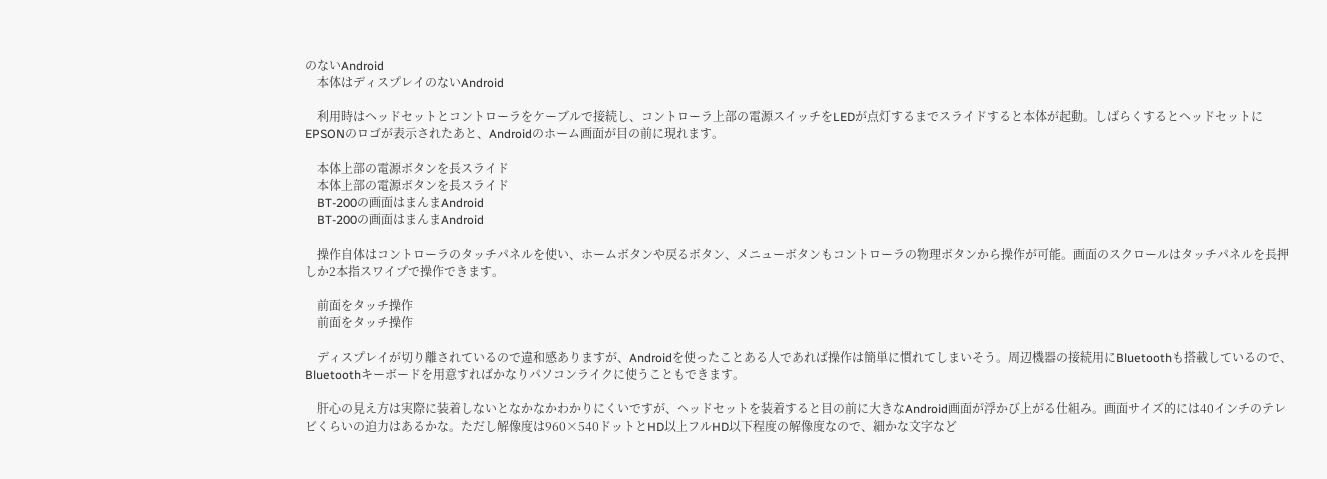のないAndroid
    本体はディスプレイのないAndroid

    利用時はヘッドセットとコントローラをケーブルで接続し、コントローラ上部の電源スイッチをLEDが点灯するまでスライドすると本体が起動。しばらくするとヘッドセットにEPSONのロゴが表示されたあと、Androidのホーム画面が目の前に現れます。

    本体上部の電源ボタンを長スライド
    本体上部の電源ボタンを長スライド
    BT-200の画面はまんまAndroid
    BT-200の画面はまんまAndroid

    操作自体はコントローラのタッチパネルを使い、ホームボタンや戻るボタン、メニューボタンもコントローラの物理ボタンから操作が可能。画面のスクロールはタッチパネルを長押しか2本指スワイプで操作できます。

    前面をタッチ操作
    前面をタッチ操作

    ディスプレイが切り離されているので違和感ありますが、Androidを使ったことある人であれば操作は簡単に慣れてしまいそう。周辺機器の接続用にBluetoothも搭載しているので、Bluetoothキーボードを用意すればかなりパソコンライクに使うこともできます。

    肝心の見え方は実際に装着しないとなかなかわかりにくいですが、ヘッドセットを装着すると目の前に大きなAndroid画面が浮かび上がる仕組み。画面サイズ的には40インチのテレビくらいの迫力はあるかな。ただし解像度は960×540ドットとHD以上フルHD以下程度の解像度なので、細かな文字など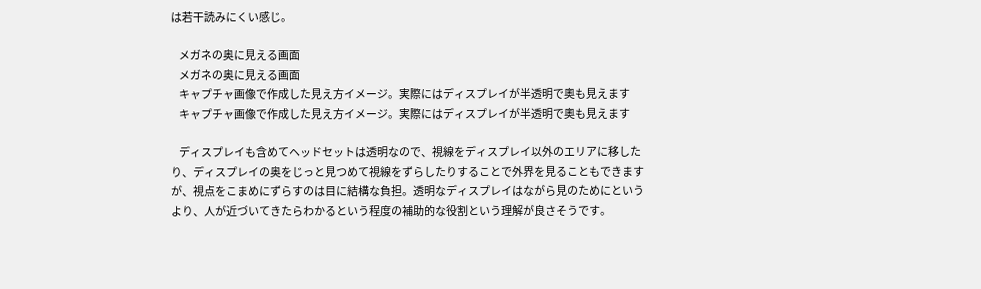は若干読みにくい感じ。

    メガネの奥に見える画面
    メガネの奥に見える画面
    キャプチャ画像で作成した見え方イメージ。実際にはディスプレイが半透明で奧も見えます
    キャプチャ画像で作成した見え方イメージ。実際にはディスプレイが半透明で奧も見えます

    ディスプレイも含めてヘッドセットは透明なので、視線をディスプレイ以外のエリアに移したり、ディスプレイの奥をじっと見つめて視線をずらしたりすることで外界を見ることもできますが、視点をこまめにずらすのは目に結構な負担。透明なディスプレイはながら見のためにというより、人が近づいてきたらわかるという程度の補助的な役割という理解が良さそうです。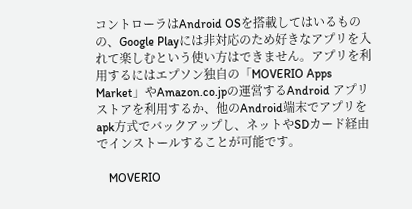コントローラはAndroid OSを搭載してはいるものの、Google Playには非対応のため好きなアプリを入れて楽しむという使い方はできません。アプリを利用するにはエプソン独自の「MOVERIO Apps Market」やAmazon.co.jpの運営するAndroid アプリ ストアを利用するか、他のAndroid端末でアプリをapk方式でバックアップし、ネットやSDカード経由でインストールすることが可能です。

    MOVERIO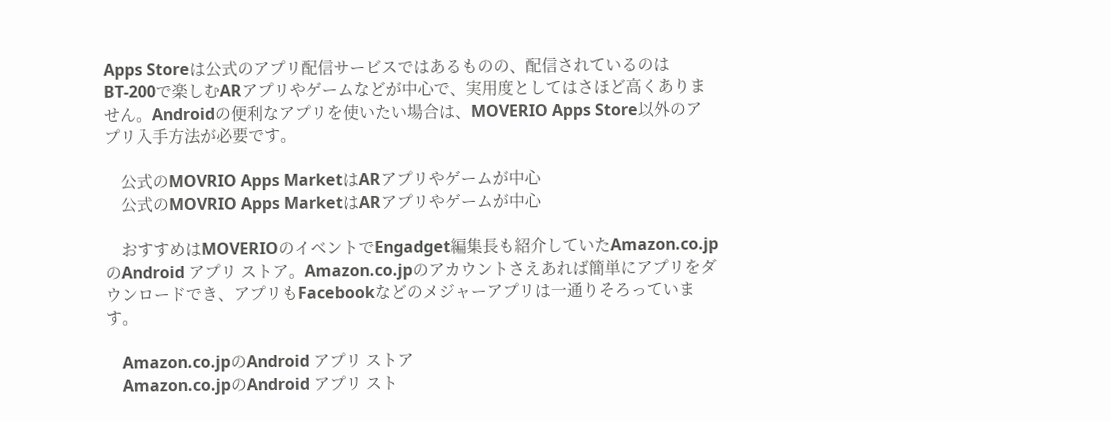Apps Storeは公式のアプリ配信サービスではあるものの、配信されているのはBT-200で楽しむARアプリやゲームなどが中心で、実用度としてはさほど高くありません。Androidの便利なアプリを使いたい場合は、MOVERIO Apps Store以外のアプリ入手方法が必要です。

    公式のMOVRIO Apps MarketはARアプリやゲームが中心
    公式のMOVRIO Apps MarketはARアプリやゲームが中心

    おすすめはMOVERIOのイベントでEngadget編集長も紹介していたAmazon.co.jpのAndroid アプリ ストア。Amazon.co.jpのアカウントさえあれば簡単にアプリをダウンロードでき、アプリもFacebookなどのメジャーアプリは一通りそろっています。

    Amazon.co.jpのAndroid アプリ ストア
    Amazon.co.jpのAndroid アプリ スト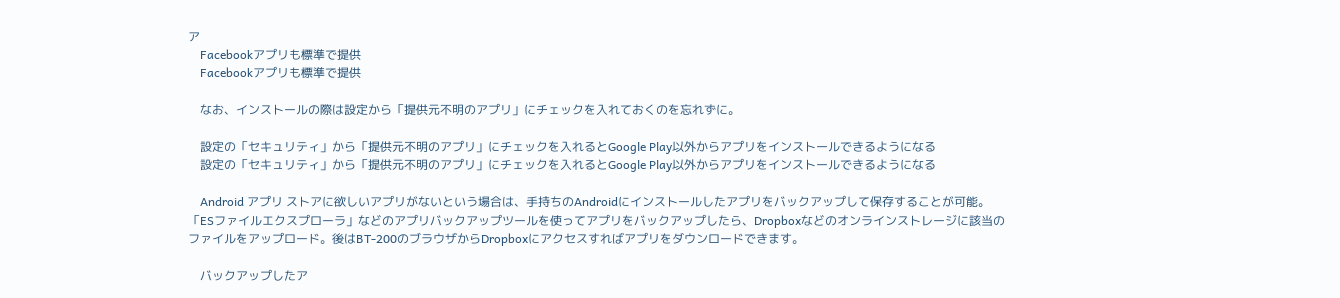ア
    Facebookアプリも標準で提供
    Facebookアプリも標準で提供

    なお、インストールの際は設定から「提供元不明のアプリ」にチェックを入れておくのを忘れずに。

    設定の「セキュリティ」から「提供元不明のアプリ」にチェックを入れるとGoogle Play以外からアプリをインストールできるようになる
    設定の「セキュリティ」から「提供元不明のアプリ」にチェックを入れるとGoogle Play以外からアプリをインストールできるようになる

    Android アプリ ストアに欲しいアプリがないという場合は、手持ちのAndroidにインストールしたアプリをバックアップして保存することが可能。「ESファイルエクスプローラ」などのアプリバックアップツールを使ってアプリをバックアップしたら、Dropboxなどのオンラインストレージに該当のファイルをアップロード。後はBT-200のブラウザからDropboxにアクセスすればアプリをダウンロードできます。

    バックアップしたア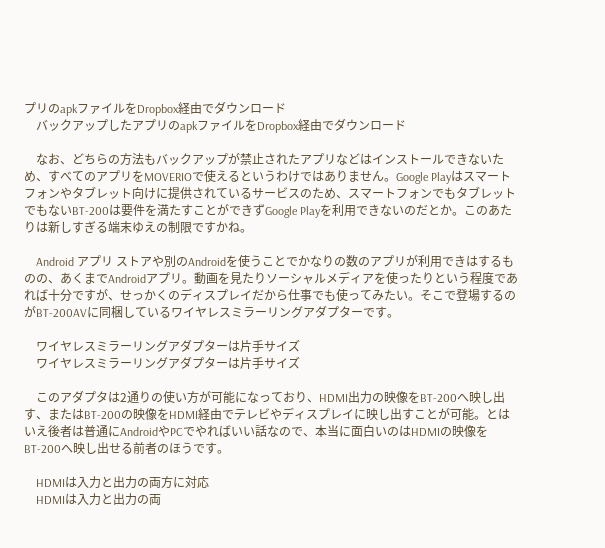プリのapkファイルをDropbox経由でダウンロード
    バックアップしたアプリのapkファイルをDropbox経由でダウンロード

    なお、どちらの方法もバックアップが禁止されたアプリなどはインストールできないため、すべてのアプリをMOVERIOで使えるというわけではありません。Google Playはスマートフォンやタブレット向けに提供されているサービスのため、スマートフォンでもタブレットでもないBT-200は要件を満たすことができずGoogle Playを利用できないのだとか。このあたりは新しすぎる端末ゆえの制限ですかね。

    Android アプリ ストアや別のAndroidを使うことでかなりの数のアプリが利用できはするものの、あくまでAndroidアプリ。動画を見たりソーシャルメディアを使ったりという程度であれば十分ですが、せっかくのディスプレイだから仕事でも使ってみたい。そこで登場するのがBT-200AVに同梱しているワイヤレスミラーリングアダプターです。

    ワイヤレスミラーリングアダプターは片手サイズ
    ワイヤレスミラーリングアダプターは片手サイズ

    このアダプタは2通りの使い方が可能になっており、HDMI出力の映像をBT-200へ映し出す、またはBT-200の映像をHDMI経由でテレビやディスプレイに映し出すことが可能。とはいえ後者は普通にAndroidやPCでやればいい話なので、本当に面白いのはHDMIの映像をBT-200へ映し出せる前者のほうです。

    HDMIは入力と出力の両方に対応
    HDMIは入力と出力の両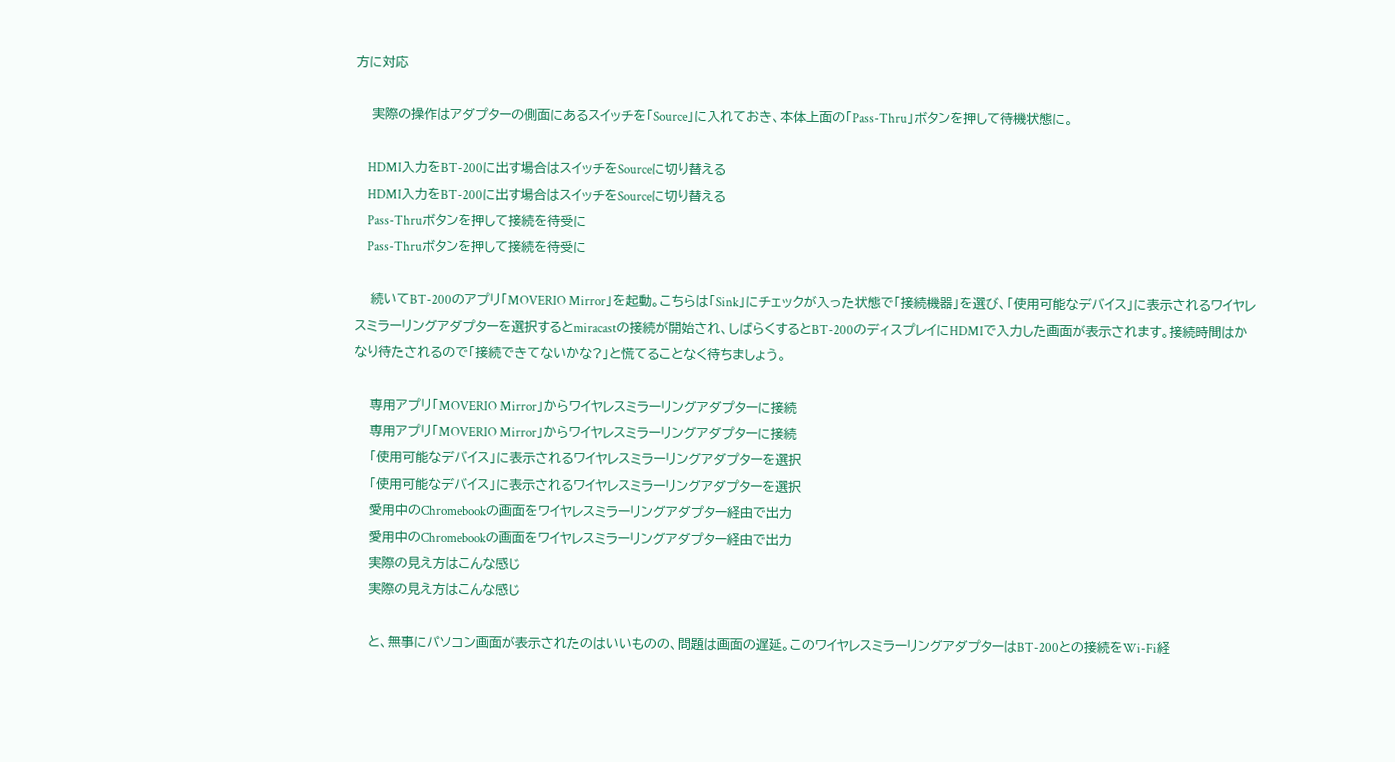方に対応

    実際の操作はアダプターの側面にあるスイッチを「Source」に入れておき、本体上面の「Pass-Thru」ボタンを押して待機状態に。

    HDMI入力をBT-200に出す場合はスイッチをSourceに切り替える
    HDMI入力をBT-200に出す場合はスイッチをSourceに切り替える
    Pass-Thruボタンを押して接続を待受に
    Pass-Thruボタンを押して接続を待受に

    続いてBT-200のアプリ「MOVERIO Mirror」を起動。こちらは「Sink」にチェックが入った状態で「接続機器」を選び、「使用可能なデバイス」に表示されるワイヤレスミラーリングアダプターを選択するとmiracastの接続が開始され、しばらくするとBT-200のディスプレイにHDMIで入力した画面が表示されます。接続時間はかなり待たされるので「接続できてないかな?」と慌てることなく待ちましょう。

    専用アプリ「MOVERIO Mirror」からワイヤレスミラーリングアダプターに接続
    専用アプリ「MOVERIO Mirror」からワイヤレスミラーリングアダプターに接続
    「使用可能なデバイス」に表示されるワイヤレスミラーリングアダプターを選択
    「使用可能なデバイス」に表示されるワイヤレスミラーリングアダプターを選択
    愛用中のChromebookの画面をワイヤレスミラーリングアダプター経由で出力
    愛用中のChromebookの画面をワイヤレスミラーリングアダプター経由で出力
    実際の見え方はこんな感じ
    実際の見え方はこんな感じ

    と、無事にパソコン画面が表示されたのはいいものの、問題は画面の遅延。このワイヤレスミラーリングアダプターはBT-200との接続をWi-Fi経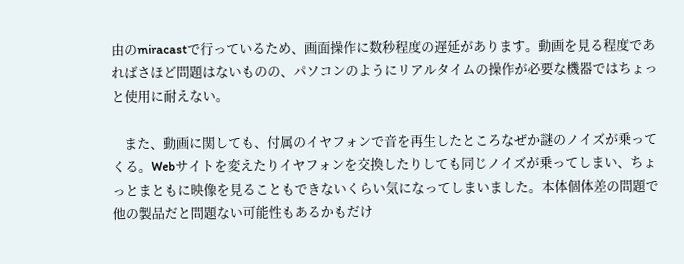由のmiracastで行っているため、画面操作に数秒程度の遅延があります。動画を見る程度であればさほど問題はないものの、パソコンのようにリアルタイムの操作が必要な機器ではちょっと使用に耐えない。

    また、動画に関しても、付属のイヤフォンで音を再生したところなぜか謎のノイズが乗ってくる。Webサイトを変えたりイヤフォンを交換したりしても同じノイズが乗ってしまい、ちょっとまともに映像を見ることもできないくらい気になってしまいました。本体個体差の問題で他の製品だと問題ない可能性もあるかもだけ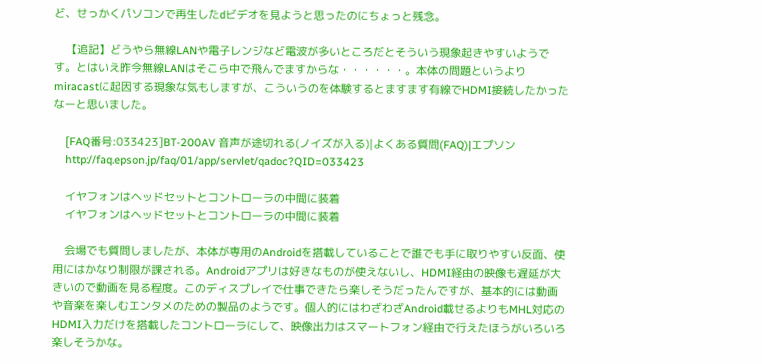ど、せっかくパソコンで再生したdビデオを見ようと思ったのにちょっと残念。

    【追記】どうやら無線LANや電子レンジなど電波が多いところだとそういう現象起きやすいようです。とはいえ昨今無線LANはそこら中で飛んでますからな・・・・・・。本体の問題というよりmiracastに起因する現象な気もしますが、こういうのを体験するとますます有線でHDMI接続したかったなーと思いました。

    [FAQ番号:033423]BT-200AV 音声が途切れる(ノイズが入る)|よくある質問(FAQ)|エプソン
    http://faq.epson.jp/faq/01/app/servlet/qadoc?QID=033423

    イヤフォンはヘッドセットとコントローラの中間に装着
    イヤフォンはヘッドセットとコントローラの中間に装着

    会場でも質問しましたが、本体が専用のAndroidを搭載していることで誰でも手に取りやすい反面、使用にはかなり制限が課される。Androidアプリは好きなものが使えないし、HDMI経由の映像も遅延が大きいので動画を見る程度。このディスプレイで仕事できたら楽しそうだったんですが、基本的には動画や音楽を楽しむエンタメのための製品のようです。個人的にはわざわざAndroid載せるよりもMHL対応のHDMI入力だけを搭載したコントローラにして、映像出力はスマートフォン経由で行えたほうがいろいろ楽しそうかな。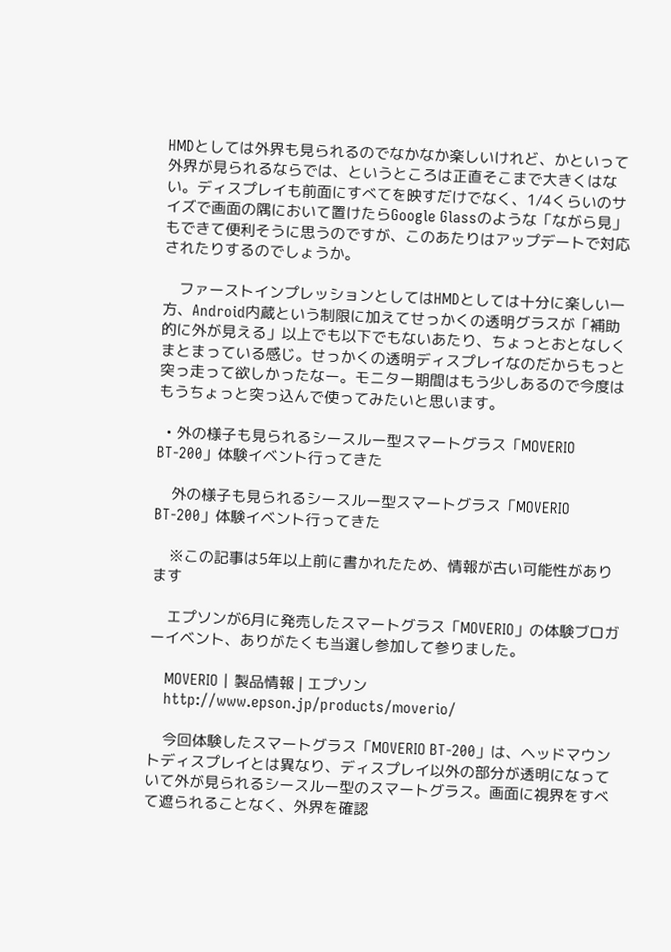HMDとしては外界も見られるのでなかなか楽しいけれど、かといって外界が見られるならでは、というところは正直そこまで大きくはない。ディスプレイも前面にすべてを映すだけでなく、1/4くらいのサイズで画面の隅において置けたらGoogle Glassのような「ながら見」もできて便利そうに思うのですが、このあたりはアップデートで対応されたりするのでしょうか。

    ファーストインプレッションとしてはHMDとしては十分に楽しい一方、Android内蔵という制限に加えてせっかくの透明グラスが「補助的に外が見える」以上でも以下でもないあたり、ちょっとおとなしくまとまっている感じ。せっかくの透明ディスプレイなのだからもっと突っ走って欲しかったなー。モニター期間はもう少しあるので今度はもうちょっと突っ込んで使ってみたいと思います。

  • 外の様子も見られるシースルー型スマートグラス「MOVERIO BT-200」体験イベント行ってきた

    外の様子も見られるシースルー型スマートグラス「MOVERIO BT-200」体験イベント行ってきた

    ※この記事は5年以上前に書かれたため、情報が古い可能性があります

    エプソンが6月に発売したスマートグラス「MOVERIO」の体験ブロガーイベント、ありがたくも当選し参加して参りました。

    MOVERIO | 製品情報 | エプソン
    http://www.epson.jp/products/moverio/

    今回体験したスマートグラス「MOVERIO BT-200」は、ヘッドマウントディスプレイとは異なり、ディスプレイ以外の部分が透明になっていて外が見られるシースルー型のスマートグラス。画面に視界をすべて遮られることなく、外界を確認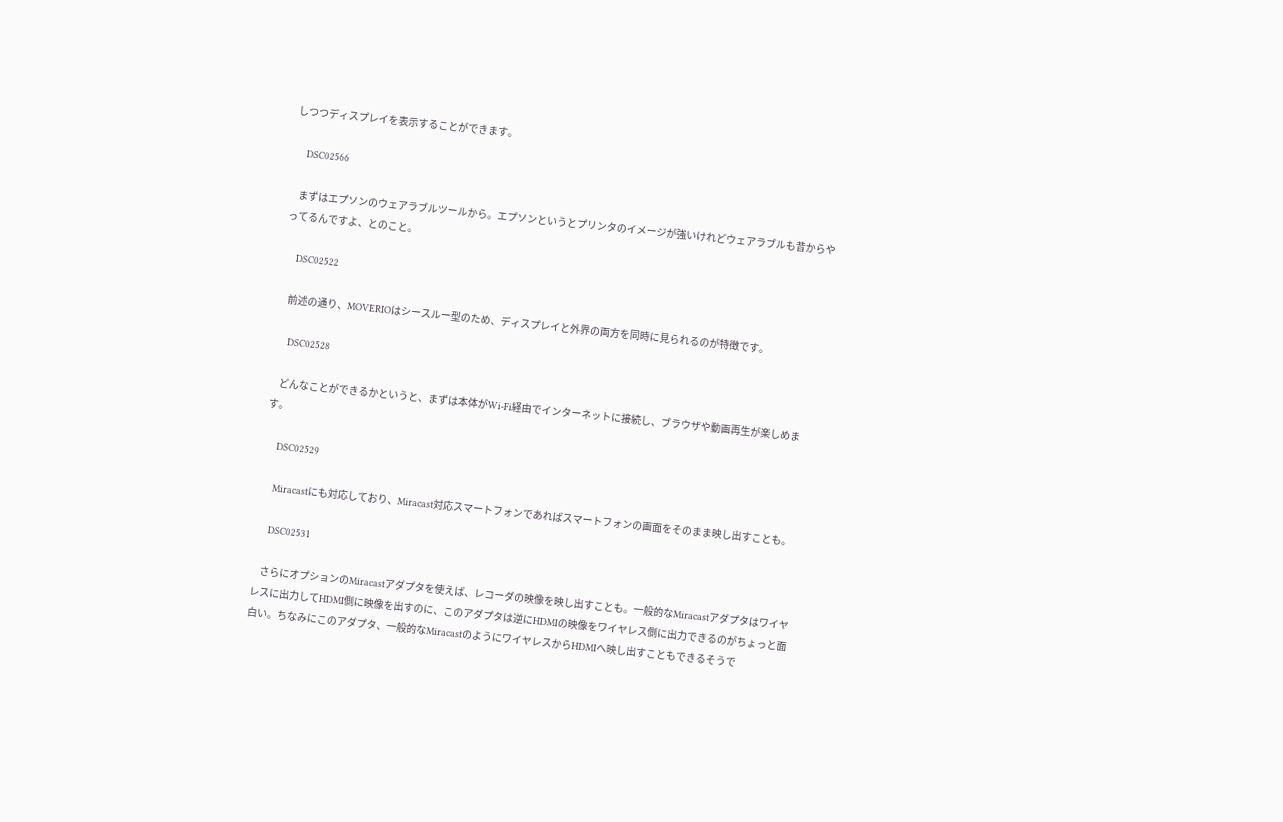しつつディスプレイを表示することができます。

    DSC02566

    まずはエプソンのウェアラブルツールから。エプソンというとプリンタのイメージが強いけれどウェアラブルも昔からやってるんですよ、とのこと。

    DSC02522

    前述の通り、MOVERIOはシースルー型のため、ディスプレイと外界の両方を同時に見られるのが特徴です。

    DSC02528

    どんなことができるかというと、まずは本体がWi-Fi経由でインターネットに接続し、ブラウザや動画再生が楽しめます。

    DSC02529

    Miracastにも対応しており、Miracast対応スマートフォンであればスマートフォンの画面をそのまま映し出すことも。

    DSC02531

    さらにオプションのMiracastアダプタを使えば、レコーダの映像を映し出すことも。一般的なMiracastアダプタはワイヤレスに出力してHDMI側に映像を出すのに、このアダプタは逆にHDMIの映像をワイヤレス側に出力できるのがちょっと面白い。ちなみにこのアダプタ、一般的なMiracastのようにワイヤレスからHDMIへ映し出すこともできるそうで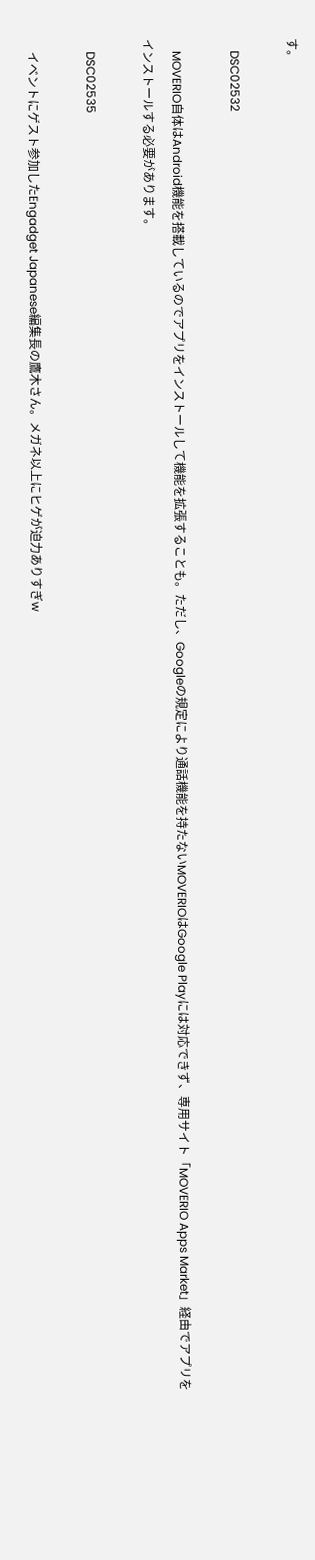す。

    DSC02532

    MOVERIO自体はAndroid機能を搭載しているのでアプリをインストールして機能を拡張することも。ただし、Googleの規定により通話機能を持たないMOVERIOはGoogle Playには対応できず、専用サイト「MOVERIO Apps Market」経由でアプリをインストールする必要があります。

    DSC02535

    イベントにゲスト参加したEngadget Japanese編集長の鷹木さん。メガネ以上にヒゲが迫力ありすぎw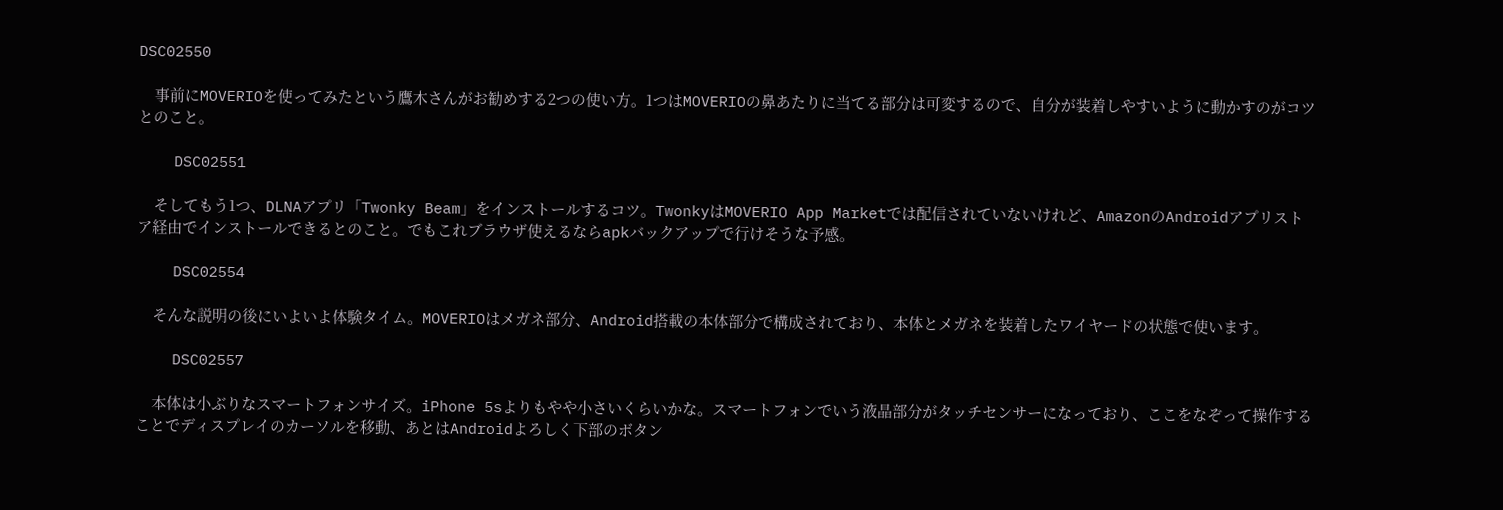DSC02550

    事前にMOVERIOを使ってみたという鷹木さんがお勧めする2つの使い方。1つはMOVERIOの鼻あたりに当てる部分は可変するので、自分が装着しやすいように動かすのがコツとのこと。

    DSC02551

    そしてもう1つ、DLNAアプリ「Twonky Beam」をインストールするコツ。TwonkyはMOVERIO App Marketでは配信されていないけれど、AmazonのAndroidアプリストア経由でインストールできるとのこと。でもこれブラウザ使えるならapkバックアップで行けそうな予感。

    DSC02554

    そんな説明の後にいよいよ体験タイム。MOVERIOはメガネ部分、Android搭載の本体部分で構成されており、本体とメガネを装着したワイヤードの状態で使います。

    DSC02557

    本体は小ぶりなスマートフォンサイズ。iPhone 5sよりもやや小さいくらいかな。スマートフォンでいう液晶部分がタッチセンサーになっており、ここをなぞって操作することでディスプレイのカーソルを移動、あとはAndroidよろしく下部のボタン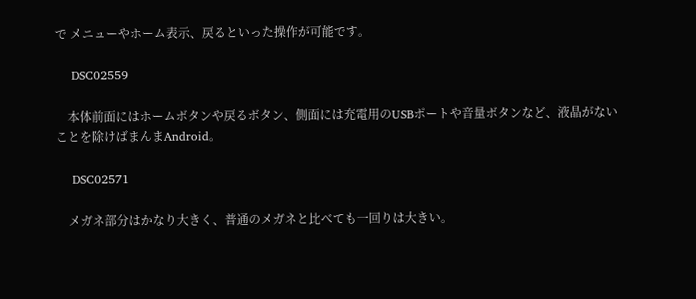で メニューやホーム表示、戻るといった操作が可能です。

    DSC02559

    本体前面にはホームボタンや戻るボタン、側面には充電用のUSBポートや音量ボタンなど、液晶がないことを除けばまんまAndroid。

    DSC02571

    メガネ部分はかなり大きく、普通のメガネと比べても一回りは大きい。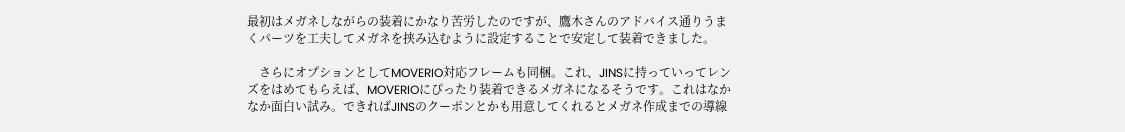最初はメガネしながらの装着にかなり苦労したのですが、鷹木さんのアドバイス通りうまくパーツを工夫してメガネを挟み込むように設定することで安定して装着できました。

    さらにオプションとしてMOVERIO対応フレームも同梱。これ、JINSに持っていってレンズをはめてもらえば、MOVERIOにぴったり装着できるメガネになるそうです。これはなかなか面白い試み。できればJINSのクーポンとかも用意してくれるとメガネ作成までの導線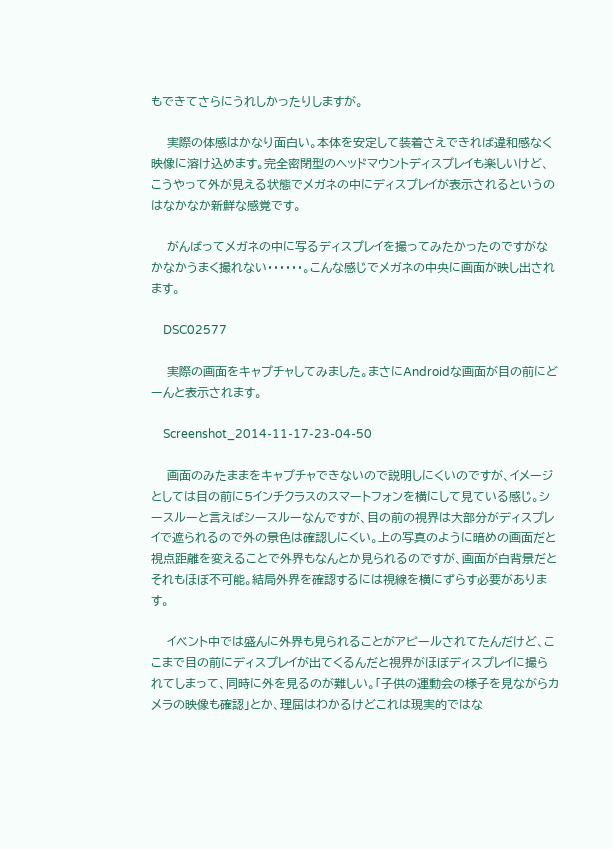もできてさらにうれしかったりしますが。

    実際の体感はかなり面白い。本体を安定して装着さえできれば違和感なく映像に溶け込めます。完全密閉型のヘッドマウントディスプレイも楽しいけど、こうやって外が見える状態でメガネの中にディスプレイが表示されるというのはなかなか新鮮な感覚です。

    がんばってメガネの中に写るディスプレイを撮ってみたかったのですがなかなかうまく撮れない・・・・・・。こんな感じでメガネの中央に画面が映し出されます。

    DSC02577

    実際の画面をキャプチャしてみました。まさにAndroidな画面が目の前にどーんと表示されます。

    Screenshot_2014-11-17-23-04-50

    画面のみたままをキャプチャできないので説明しにくいのですが、イメージとしては目の前に5インチクラスのスマートフォンを横にして見ている感じ。シースルーと言えばシースルーなんですが、目の前の視界は大部分がディスプレイで遮られるので外の景色は確認しにくい。上の写真のように暗めの画面だと視点距離を変えることで外界もなんとか見られるのですが、画面が白背景だとそれもほぼ不可能。結局外界を確認するには視線を横にずらす必要があります。

    イベント中では盛んに外界も見られることがアピールされてたんだけど、ここまで目の前にディスプレイが出てくるんだと視界がほぼディスプレイに撮られてしまって、同時に外を見るのが難しい。「子供の運動会の様子を見ながらカメラの映像も確認」とか、理屈はわかるけどこれは現実的ではな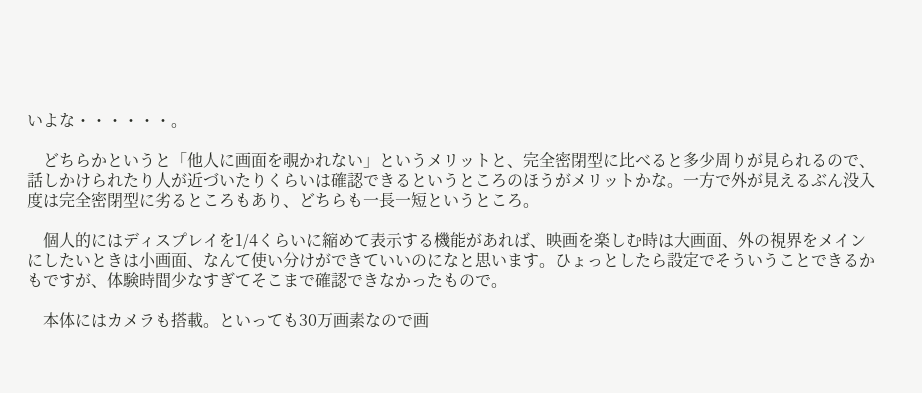いよな・・・・・・。

    どちらかというと「他人に画面を覗かれない」というメリットと、完全密閉型に比べると多少周りが見られるので、話しかけられたり人が近づいたりくらいは確認できるというところのほうがメリットかな。一方で外が見えるぶん没入度は完全密閉型に劣るところもあり、どちらも一長一短というところ。

    個人的にはディスプレイを1/4くらいに縮めて表示する機能があれば、映画を楽しむ時は大画面、外の視界をメインにしたいときは小画面、なんて使い分けができていいのになと思います。ひょっとしたら設定でそういうことできるかもですが、体験時間少なすぎてそこまで確認できなかったもので。

    本体にはカメラも搭載。といっても30万画素なので画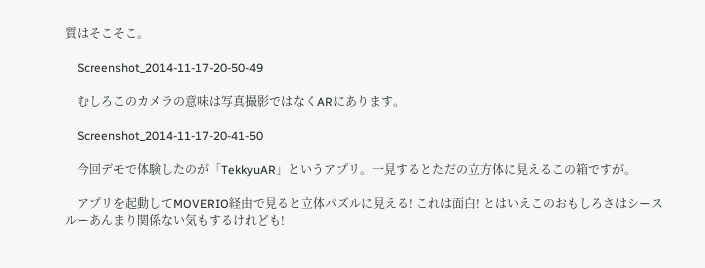質はそこそこ。

    Screenshot_2014-11-17-20-50-49

    むしろこのカメラの意味は写真撮影ではなくARにあります。

    Screenshot_2014-11-17-20-41-50

    今回デモで体験したのが「TekkyuAR」というアプリ。一見するとただの立方体に見えるこの箱ですが。

    アプリを起動してMOVERIO経由で見ると立体パズルに見える! これは面白! とはいえこのおもしろさはシースルーあんまり関係ない気もするけれども!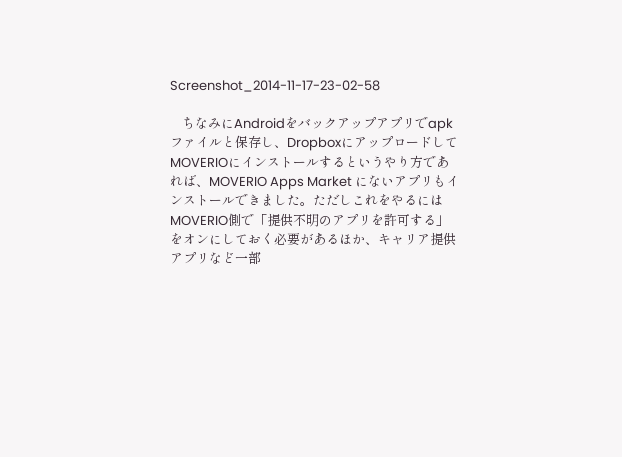Screenshot_2014-11-17-23-02-58

    ちなみにAndroidをバックアップアプリでapkファイルと保存し、DropboxにアップロードしてMOVERIOにインストールするというやり方であれば、MOVERIO Apps Market にないアプリもインストールできました。ただしこれをやるにはMOVERIO側で「提供不明のアプリを許可する」をオンにしておく必要があるほか、キャリア提供アプリなど一部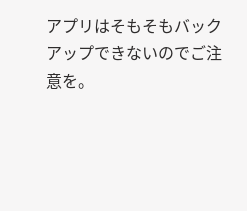アプリはそもそもバックアップできないのでご注意を。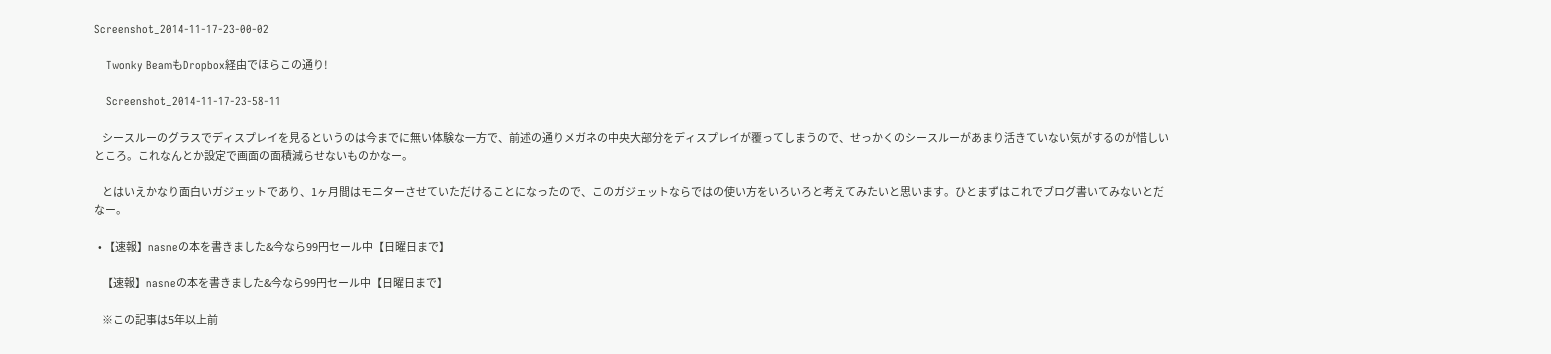Screenshot_2014-11-17-23-00-02

    Twonky BeamもDropbox経由でほらこの通り!

    Screenshot_2014-11-17-23-58-11

    シースルーのグラスでディスプレイを見るというのは今までに無い体験な一方で、前述の通りメガネの中央大部分をディスプレイが覆ってしまうので、せっかくのシースルーがあまり活きていない気がするのが惜しいところ。これなんとか設定で画面の面積減らせないものかなー。

    とはいえかなり面白いガジェットであり、1ヶ月間はモニターさせていただけることになったので、このガジェットならではの使い方をいろいろと考えてみたいと思います。ひとまずはこれでブログ書いてみないとだなー。

  • 【速報】nasneの本を書きました&今なら99円セール中【日曜日まで】

    【速報】nasneの本を書きました&今なら99円セール中【日曜日まで】

    ※この記事は5年以上前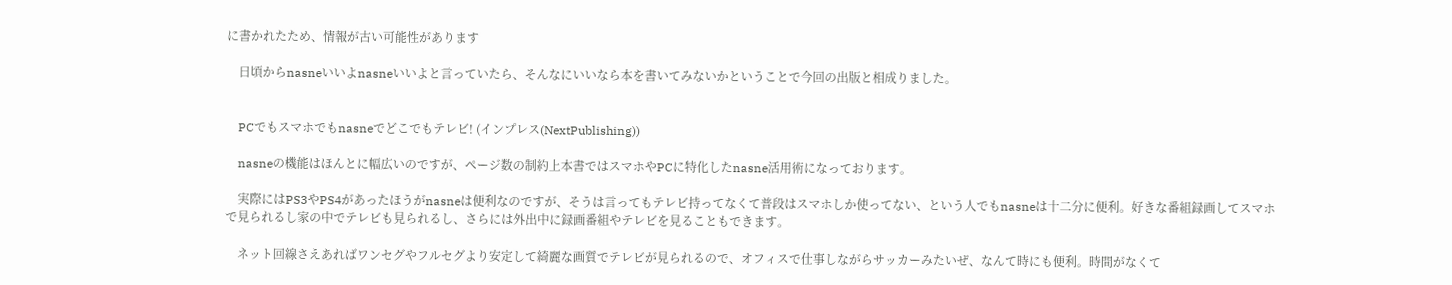に書かれたため、情報が古い可能性があります

    日頃からnasneいいよnasneいいよと言っていたら、そんなにいいなら本を書いてみないかということで今回の出版と相成りました。


    PCでもスマホでもnasneでどこでもテレビ! (インプレス(NextPublishing))

    nasneの機能はほんとに幅広いのですが、ページ数の制約上本書ではスマホやPCに特化したnasne活用術になっております。

    実際にはPS3やPS4があったほうがnasneは便利なのですが、そうは言ってもテレビ持ってなくて普段はスマホしか使ってない、という人でもnasneは十二分に便利。好きな番組録画してスマホで見られるし家の中でテレビも見られるし、さらには外出中に録画番組やテレビを見ることもできます。

    ネット回線さえあればワンセグやフルセグより安定して綺麗な画質でテレビが見られるので、オフィスで仕事しながらサッカーみたいぜ、なんて時にも便利。時間がなくて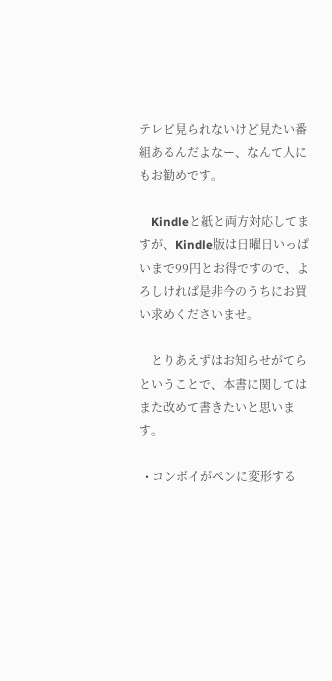テレビ見られないけど見たい番組あるんだよなー、なんて人にもお勧めです。

    Kindleと紙と両方対応してますが、Kindle版は日曜日いっぱいまで99円とお得ですので、よろしければ是非今のうちにお買い求めくださいませ。

    とりあえずはお知らせがてらということで、本書に関してはまた改めて書きたいと思います。

  • コンボイがペンに変形する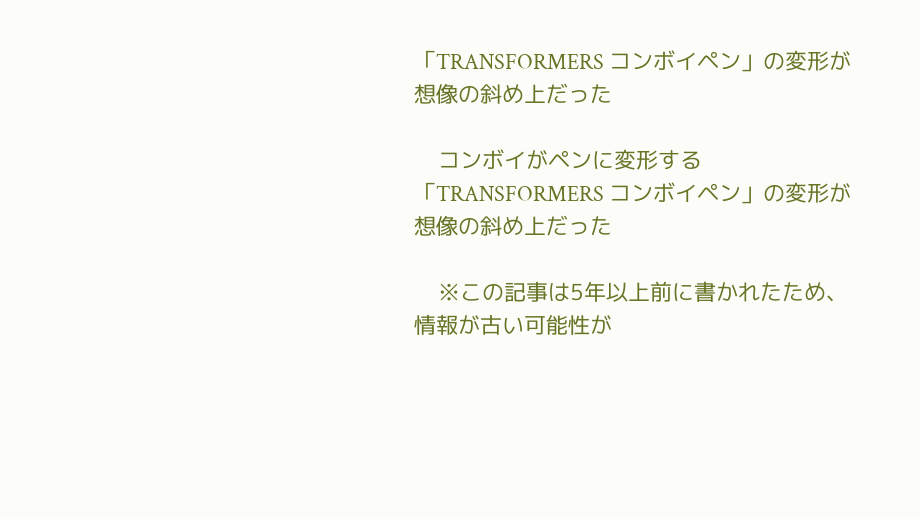「TRANSFORMERS コンボイペン」の変形が想像の斜め上だった

    コンボイがペンに変形する「TRANSFORMERS コンボイペン」の変形が想像の斜め上だった

    ※この記事は5年以上前に書かれたため、情報が古い可能性が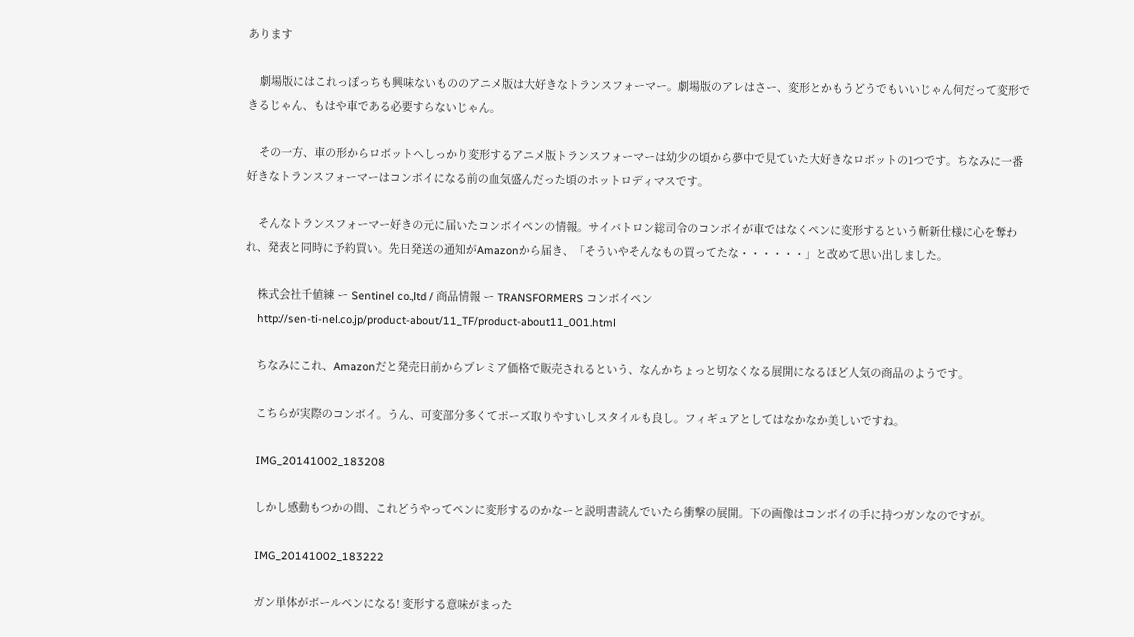あります

    劇場版にはこれっぽっちも興味ないもののアニメ版は大好きなトランスフォーマー。劇場版のアレはさー、変形とかもうどうでもいいじゃん何だって変形できるじゃん、もはや車である必要すらないじゃん。

    その一方、車の形からロボットへしっかり変形するアニメ版トランスフォーマーは幼少の頃から夢中で見ていた大好きなロボットの1つです。ちなみに一番好きなトランスフォーマーはコンボイになる前の血気盛んだった頃のホットロディマスです。

    そんなトランスフォーマー好きの元に届いたコンボイペンの情報。サイバトロン総司令のコンボイが車ではなくペンに変形するという斬新仕様に心を奪われ、発表と同時に予約買い。先日発送の通知がAmazonから届き、「そういやそんなもの買ってたな・・・・・・」と改めて思い出しました。

    株式会社千値練 ー Sentinel co.,ltd / 商品情報 ー TRANSFORMERS コンボイペン
    http://sen-ti-nel.co.jp/product-about/11_TF/product-about11_001.html

    ちなみにこれ、Amazonだと発売日前からプレミア価格で販売されるという、なんかちょっと切なくなる展開になるほど人気の商品のようです。

    こちらが実際のコンボイ。うん、可変部分多くてポーズ取りやすいしスタイルも良し。フィギュアとしてはなかなか美しいですね。

    IMG_20141002_183208

    しかし感動もつかの間、これどうやってペンに変形するのかなーと説明書読んでいたら衝撃の展開。下の画像はコンボイの手に持つガンなのですが。

    IMG_20141002_183222

    ガン単体がボールペンになる! 変形する意味がまった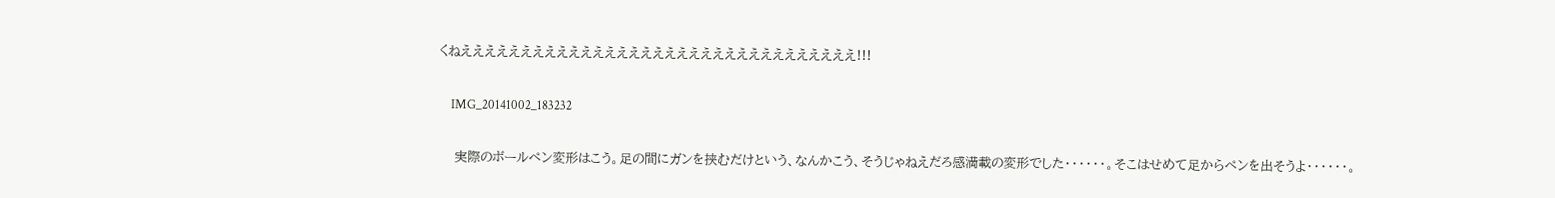くねえええええええええええええええええええええええええええええええええ!!!

    IMG_20141002_183232

    実際のボールペン変形はこう。足の間にガンを挟むだけという、なんかこう、そうじゃねえだろ感満載の変形でした・・・・・・。そこはせめて足からペンを出そうよ・・・・・・。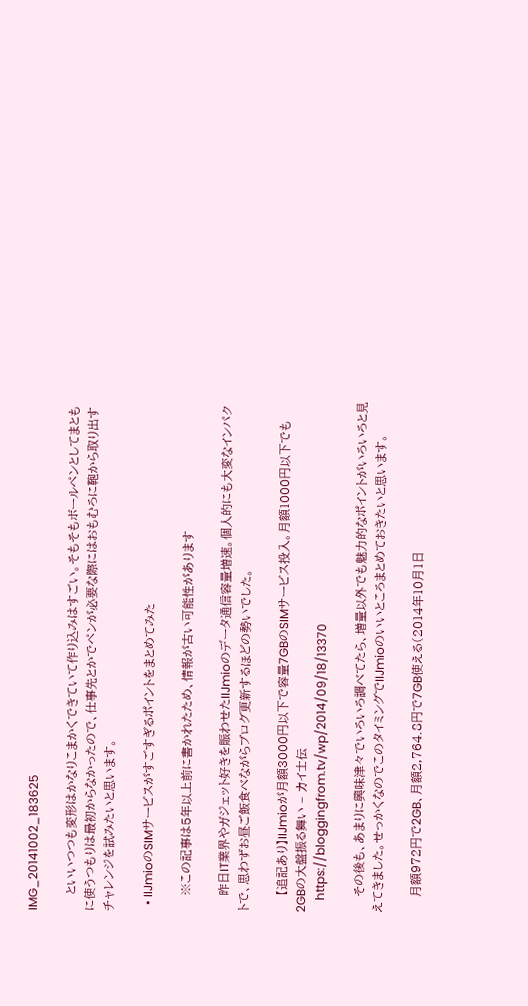IMG_20141002_183625

    といいつつも変形はかなりこまかくできていて作り込みはすごい。そもそもボールペンとしてまともに使うつもりは最初からなかったので、仕事先とかでペンが必要な際にはおもむろに鞄から取り出すチャレンジを試みたいと思います。

  • IIJmioのSIMサービスがすごすぎるポイントをまとめてみた

    ※この記事は5年以上前に書かれたため、情報が古い可能性があります

    昨日IT業界やガジェット好きを賑わせたIIJmioのデータ通信容量増速。個人的にも大変なインパクトで、思わずお昼ご飯食べながらブログ更新するほどの勢いでした。

    【追記あり】IIJmioが月額3000円以下で容量7GBのSIMサービス投入。月額1000円以下でも2GBの大盤振る舞い – カイ士伝
    https://bloggingfrom.tv/wp/2014/09/18/13370

    その後も、あまりに興味津々でいろいろ調べてたら、増量以外でも魅力的なポイントがいろいろと見えてきました。せっかくなのでこのタイミングでIIJmioのいいところまとめておきたいと思います。

    月額972円で2GB、月額2,764.8円で7GB使える(2014年10月1日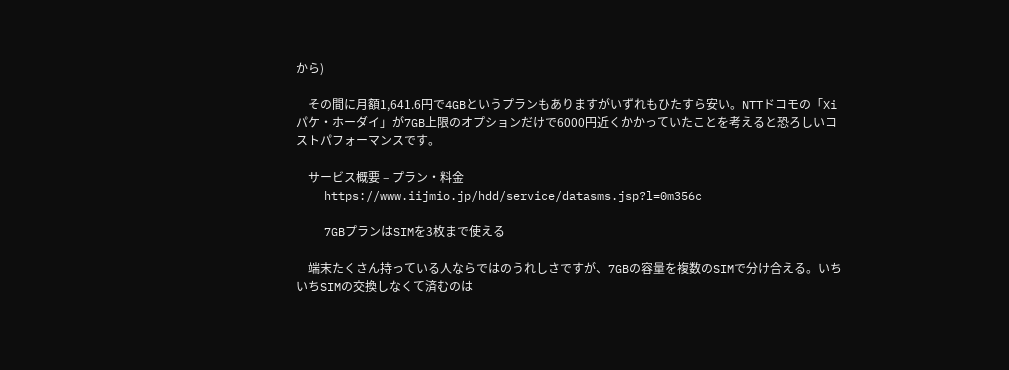から)

    その間に月額1,641.6円で4GBというプランもありますがいずれもひたすら安い。NTTドコモの「Xiパケ・ホーダイ」が7GB上限のオプションだけで6000円近くかかっていたことを考えると恐ろしいコストパフォーマンスです。

    サービス概要 – プラン・料金
    https://www.iijmio.jp/hdd/service/datasms.jsp?l=0m356c

    7GBプランはSIMを3枚まで使える

    端末たくさん持っている人ならではのうれしさですが、7GBの容量を複数のSIMで分け合える。いちいちSIMの交換しなくて済むのは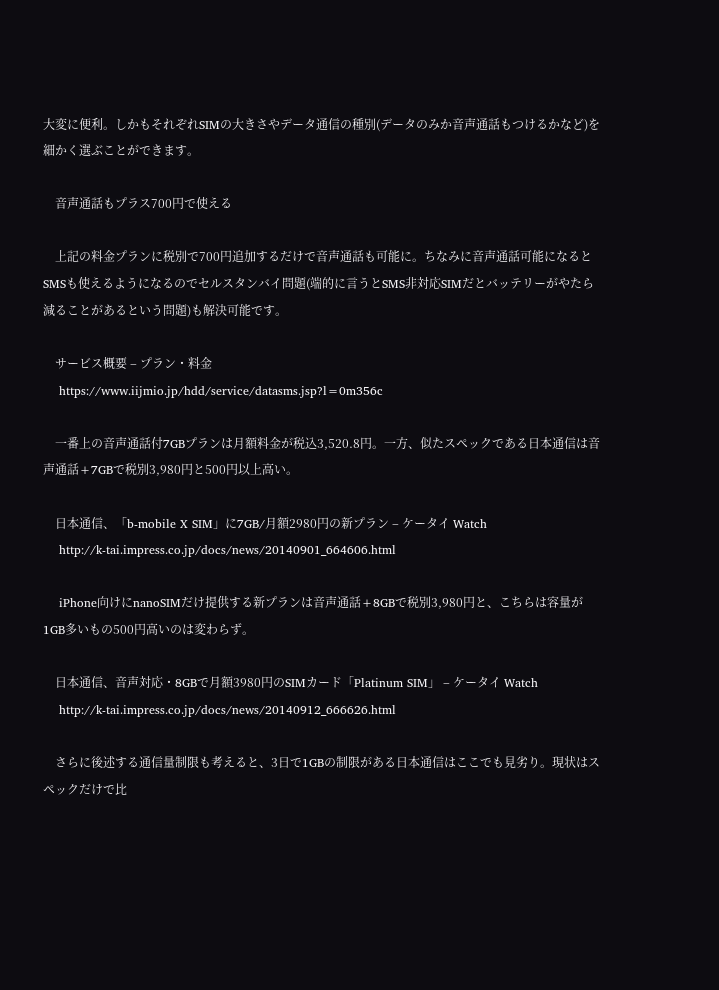大変に便利。しかもそれぞれSIMの大きさやデータ通信の種別(データのみか音声通話もつけるかなど)を細かく選ぶことができます。

    音声通話もプラス700円で使える

    上記の料金プランに税別で700円追加するだけで音声通話も可能に。ちなみに音声通話可能になるとSMSも使えるようになるのでセルスタンバイ問題(端的に言うとSMS非対応SIMだとバッテリーがやたら減ることがあるという問題)も解決可能です。

    サービス概要 – プラン・料金
    https://www.iijmio.jp/hdd/service/datasms.jsp?l=0m356c

    一番上の音声通話付7GBプランは月額料金が税込3,520.8円。一方、似たスペックである日本通信は音声通話+7GBで税別3,980円と500円以上高い。

    日本通信、「b-mobile X SIM」に7GB/月額2980円の新プラン – ケータイ Watch
    http://k-tai.impress.co.jp/docs/news/20140901_664606.html

    iPhone向けにnanoSIMだけ提供する新プランは音声通話+8GBで税別3,980円と、こちらは容量が1GB多いもの500円高いのは変わらず。

    日本通信、音声対応・8GBで月額3980円のSIMカード「Platinum SIM」 – ケータイ Watch
    http://k-tai.impress.co.jp/docs/news/20140912_666626.html

    さらに後述する通信量制限も考えると、3日で1GBの制限がある日本通信はここでも見劣り。現状はスペックだけで比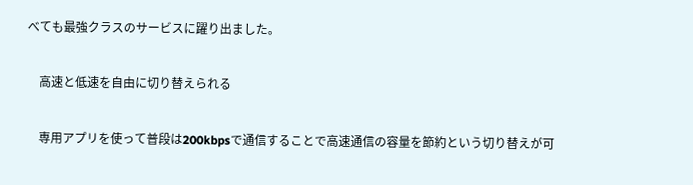べても最強クラスのサービスに躍り出ました。

    高速と低速を自由に切り替えられる

    専用アプリを使って普段は200kbpsで通信することで高速通信の容量を節約という切り替えが可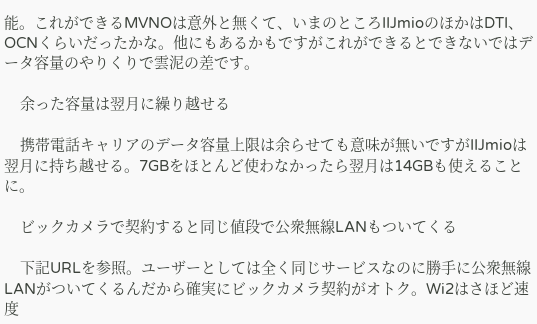能。これができるMVNOは意外と無くて、いまのところIIJmioのほかはDTI、OCNくらいだったかな。他にもあるかもですがこれができるとできないではデータ容量のやりくりで雲泥の差です。

    余った容量は翌月に繰り越せる

    携帯電話キャリアのデータ容量上限は余らせても意味が無いですがIIJmioは翌月に持ち越せる。7GBをほとんど使わなかったら翌月は14GBも使えることに。

    ビックカメラで契約すると同じ値段で公衆無線LANもついてくる

    下記URLを参照。ユーザーとしては全く同じサービスなのに勝手に公衆無線LANがついてくるんだから確実にビックカメラ契約がオトク。Wi2はさほど速度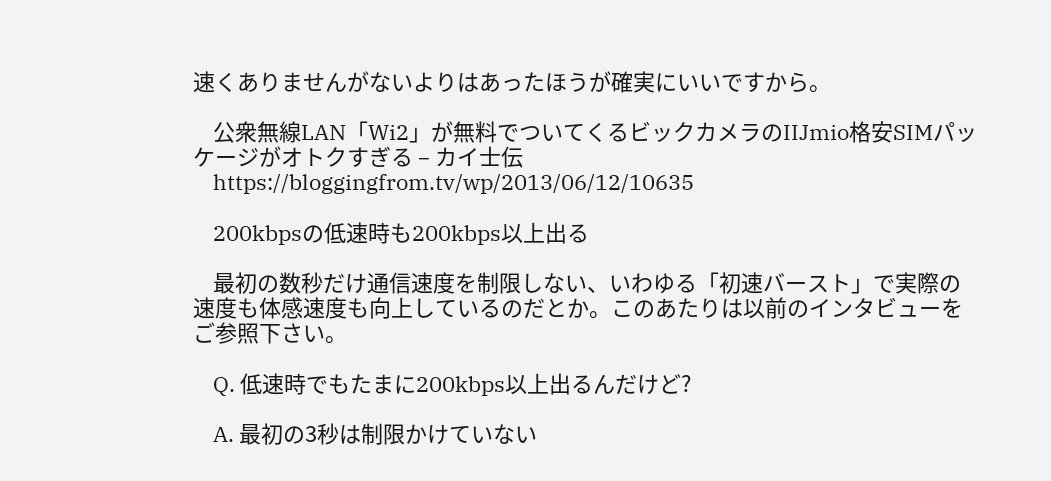速くありませんがないよりはあったほうが確実にいいですから。

    公衆無線LAN「Wi2」が無料でついてくるビックカメラのIIJmio格安SIMパッケージがオトクすぎる – カイ士伝
    https://bloggingfrom.tv/wp/2013/06/12/10635

    200kbpsの低速時も200kbps以上出る

    最初の数秒だけ通信速度を制限しない、いわゆる「初速バースト」で実際の速度も体感速度も向上しているのだとか。このあたりは以前のインタビューをご参照下さい。

    Q. 低速時でもたまに200kbps以上出るんだけど?

    A. 最初の3秒は制限かけていない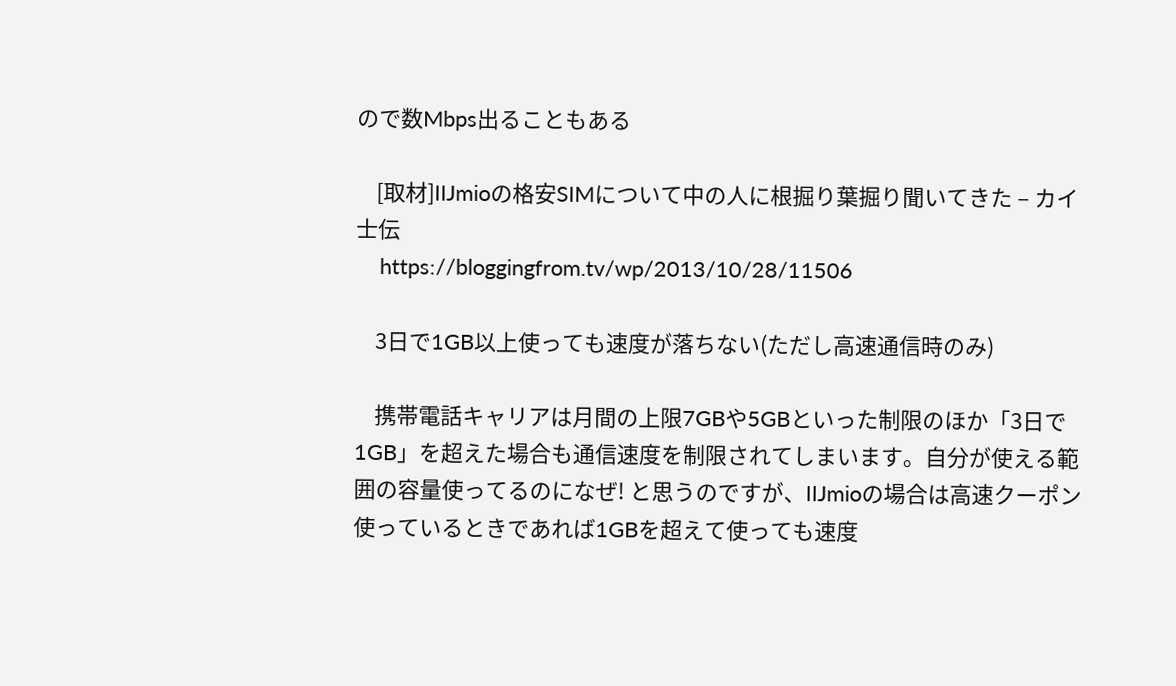ので数Mbps出ることもある

    [取材]IIJmioの格安SIMについて中の人に根掘り葉掘り聞いてきた – カイ士伝
    https://bloggingfrom.tv/wp/2013/10/28/11506

    3日で1GB以上使っても速度が落ちない(ただし高速通信時のみ)

    携帯電話キャリアは月間の上限7GBや5GBといった制限のほか「3日で1GB」を超えた場合も通信速度を制限されてしまいます。自分が使える範囲の容量使ってるのになぜ! と思うのですが、IIJmioの場合は高速クーポン使っているときであれば1GBを超えて使っても速度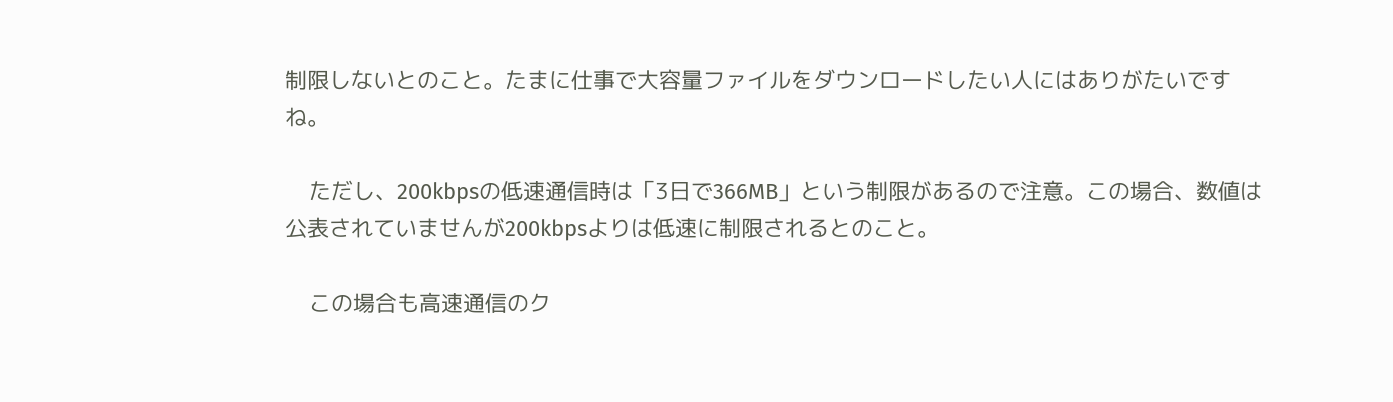制限しないとのこと。たまに仕事で大容量ファイルをダウンロードしたい人にはありがたいですね。

    ただし、200kbpsの低速通信時は「3日で366MB」という制限があるので注意。この場合、数値は公表されていませんが200kbpsよりは低速に制限されるとのこと。

    この場合も高速通信のク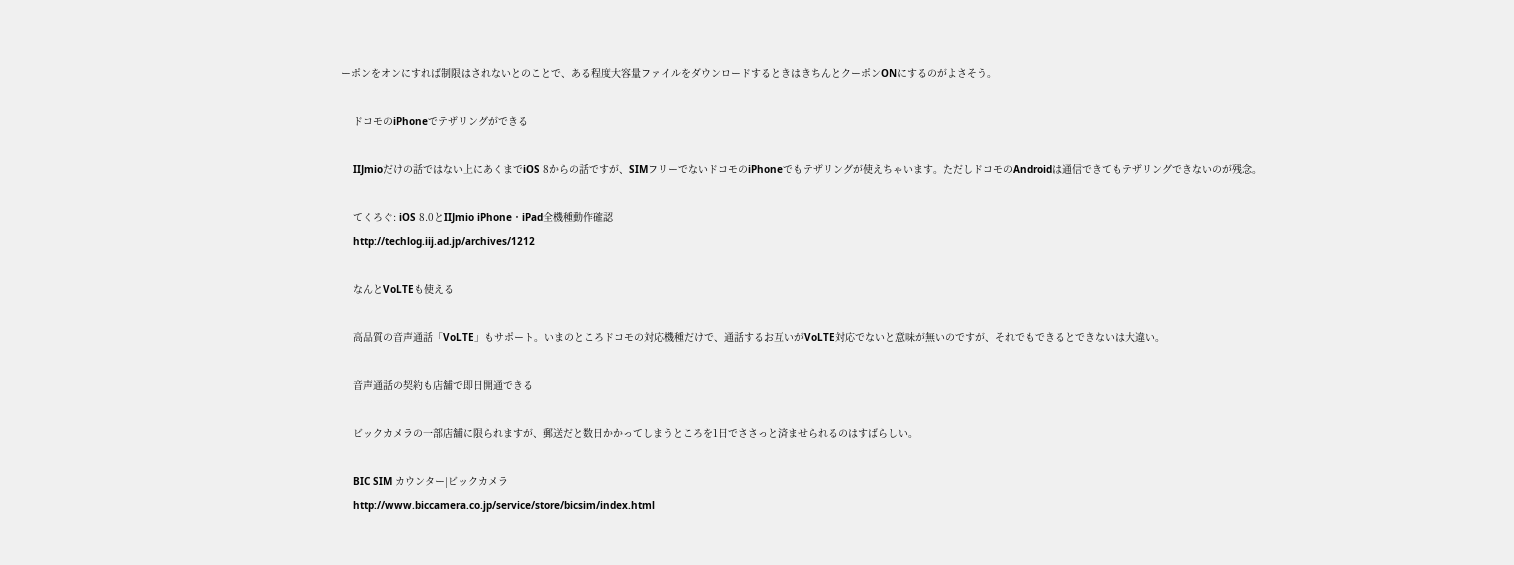ーポンをオンにすれば制限はされないとのことで、ある程度大容量ファイルをダウンロードするときはきちんとクーポンONにするのがよさそう。

    ドコモのiPhoneでテザリングができる

    IIJmioだけの話ではない上にあくまでiOS 8からの話ですが、SIMフリーでないドコモのiPhoneでもテザリングが使えちゃいます。ただしドコモのAndroidは通信できてもテザリングできないのが残念。

    てくろぐ: iOS 8.0とIIJmio iPhone・iPad全機種動作確認
    http://techlog.iij.ad.jp/archives/1212

    なんとVoLTEも使える

    高品質の音声通話「VoLTE」もサポート。いまのところドコモの対応機種だけで、通話するお互いがVoLTE対応でないと意味が無いのですが、それでもできるとできないは大違い。

    音声通話の契約も店舗で即日開通できる

    ビックカメラの一部店舗に限られますが、郵送だと数日かかってしまうところを1日でささっと済ませられるのはすばらしい。

    BIC SIM カウンター|ビックカメラ
    http://www.biccamera.co.jp/service/store/bicsim/index.html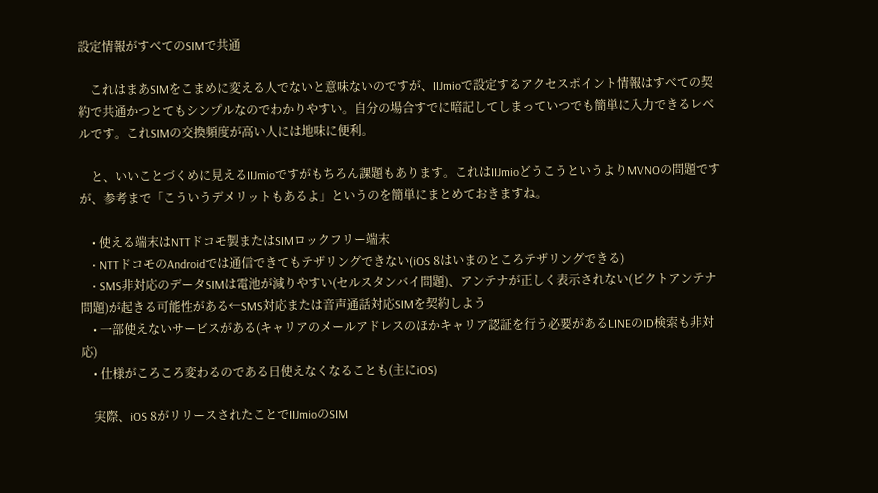設定情報がすべてのSIMで共通

    これはまあSIMをこまめに変える人でないと意味ないのですが、IIJmioで設定するアクセスポイント情報はすべての契約で共通かつとてもシンプルなのでわかりやすい。自分の場合すでに暗記してしまっていつでも簡単に入力できるレベルです。これSIMの交換頻度が高い人には地味に便利。

    と、いいことづくめに見えるIIJmioですがもちろん課題もあります。これはIIJmioどうこうというよりMVNOの問題ですが、参考まで「こういうデメリットもあるよ」というのを簡単にまとめておきますね。

    • 使える端末はNTTドコモ製またはSIMロックフリー端末
    • NTTドコモのAndroidでは通信できてもテザリングできない(iOS 8はいまのところテザリングできる)
    • SMS非対応のデータSIMは電池が減りやすい(セルスタンバイ問題)、アンテナが正しく表示されない(ピクトアンテナ問題)が起きる可能性がある←SMS対応または音声通話対応SIMを契約しよう
    • 一部使えないサービスがある(キャリアのメールアドレスのほかキャリア認証を行う必要があるLINEのID検索も非対応)
    • 仕様がころころ変わるのである日使えなくなることも(主にiOS)

    実際、iOS 8がリリースされたことでIIJmioのSIM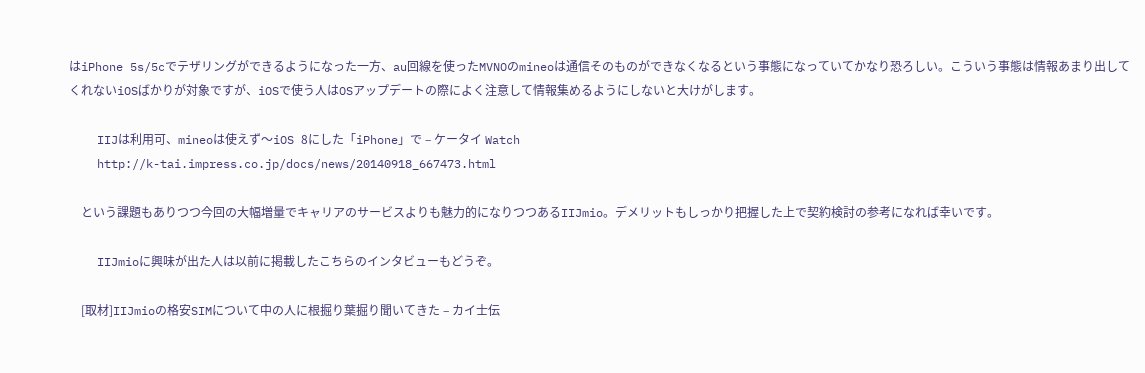はiPhone 5s/5cでテザリングができるようになった一方、au回線を使ったMVNOのmineoは通信そのものができなくなるという事態になっていてかなり恐ろしい。こういう事態は情報あまり出してくれないiOSばかりが対象ですが、iOSで使う人はOSアップデートの際によく注意して情報集めるようにしないと大けがします。

    IIJは利用可、mineoは使えず〜iOS 8にした「iPhone」で – ケータイ Watch
    http://k-tai.impress.co.jp/docs/news/20140918_667473.html

    という課題もありつつ今回の大幅増量でキャリアのサービスよりも魅力的になりつつあるIIJmio。デメリットもしっかり把握した上で契約検討の参考になれば幸いです。

    IIJmioに興味が出た人は以前に掲載したこちらのインタビューもどうぞ。

    [取材]IIJmioの格安SIMについて中の人に根掘り葉掘り聞いてきた – カイ士伝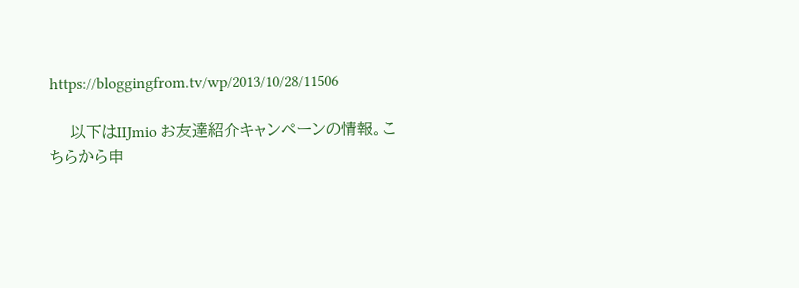https://bloggingfrom.tv/wp/2013/10/28/11506

    以下はIIJmio お友達紹介キャンペーンの情報。こちらから申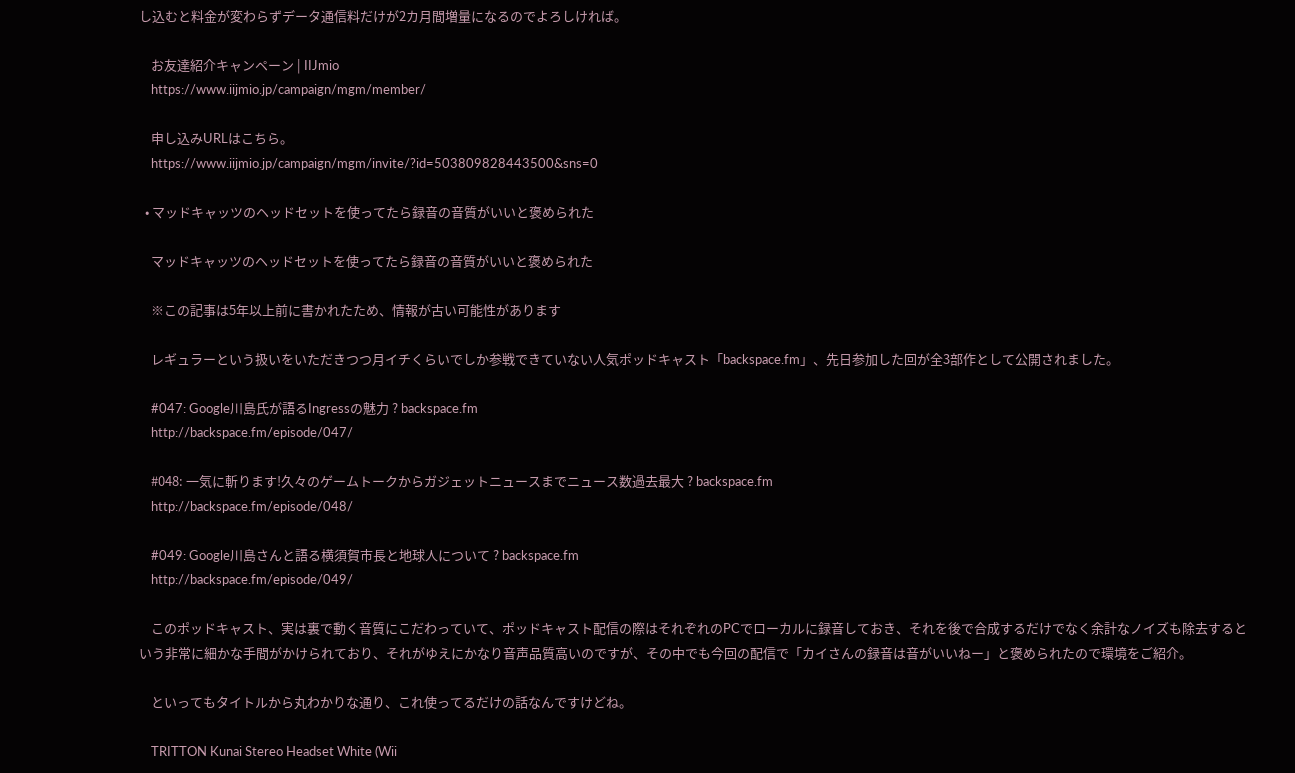し込むと料金が変わらずデータ通信料だけが2カ月間増量になるのでよろしければ。

    お友達紹介キャンペーン | IIJmio
    https://www.iijmio.jp/campaign/mgm/member/

    申し込みURLはこちら。
    https://www.iijmio.jp/campaign/mgm/invite/?id=503809828443500&sns=0

  • マッドキャッツのヘッドセットを使ってたら録音の音質がいいと褒められた

    マッドキャッツのヘッドセットを使ってたら録音の音質がいいと褒められた

    ※この記事は5年以上前に書かれたため、情報が古い可能性があります

    レギュラーという扱いをいただきつつ月イチくらいでしか参戦できていない人気ポッドキャスト「backspace.fm」、先日参加した回が全3部作として公開されました。

    #047: Google川島氏が語るIngressの魅力 ? backspace.fm
    http://backspace.fm/episode/047/

    #048: 一気に斬ります!久々のゲームトークからガジェットニュースまでニュース数過去最大 ? backspace.fm
    http://backspace.fm/episode/048/

    #049: Google川島さんと語る横須賀市長と地球人について ? backspace.fm
    http://backspace.fm/episode/049/

    このポッドキャスト、実は裏で動く音質にこだわっていて、ポッドキャスト配信の際はそれぞれのPCでローカルに録音しておき、それを後で合成するだけでなく余計なノイズも除去するという非常に細かな手間がかけられており、それがゆえにかなり音声品質高いのですが、その中でも今回の配信で「カイさんの録音は音がいいねー」と褒められたので環境をご紹介。

    といってもタイトルから丸わかりな通り、これ使ってるだけの話なんですけどね。

    TRITTON Kunai Stereo Headset White (Wii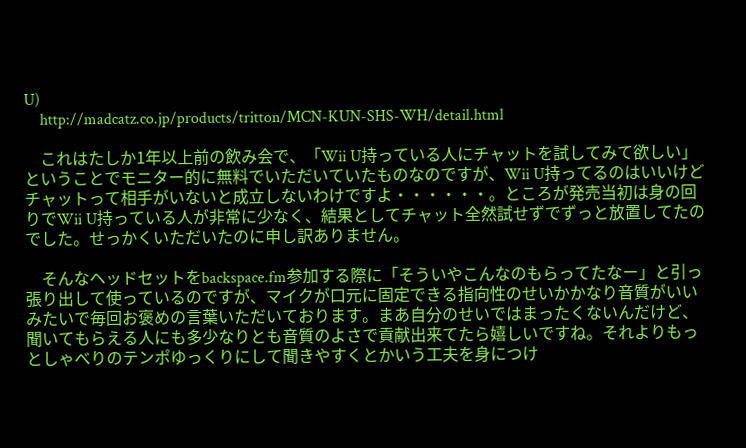U)
    http://madcatz.co.jp/products/tritton/MCN-KUN-SHS-WH/detail.html

    これはたしか1年以上前の飲み会で、「Wii U持っている人にチャットを試してみて欲しい」ということでモニター的に無料でいただいていたものなのですが、Wii U持ってるのはいいけどチャットって相手がいないと成立しないわけですよ・・・・・・。ところが発売当初は身の回りでWii U持っている人が非常に少なく、結果としてチャット全然試せずでずっと放置してたのでした。せっかくいただいたのに申し訳ありません。

    そんなヘッドセットをbackspace.fm参加する際に「そういやこんなのもらってたなー」と引っ張り出して使っているのですが、マイクが口元に固定できる指向性のせいかかなり音質がいいみたいで毎回お褒めの言葉いただいております。まあ自分のせいではまったくないんだけど、聞いてもらえる人にも多少なりとも音質のよさで貢献出来てたら嬉しいですね。それよりもっとしゃべりのテンポゆっくりにして聞きやすくとかいう工夫を身につけ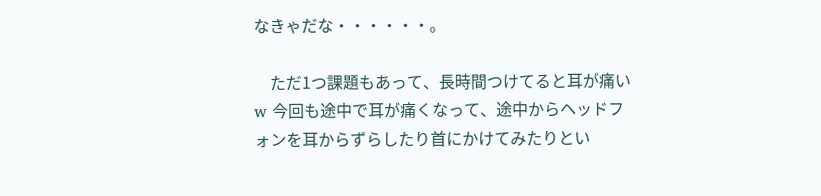なきゃだな・・・・・・。

    ただ1つ課題もあって、長時間つけてると耳が痛いw 今回も途中で耳が痛くなって、途中からヘッドフォンを耳からずらしたり首にかけてみたりとい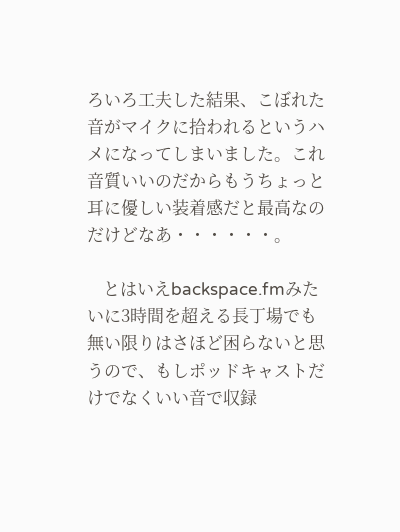ろいろ工夫した結果、こぼれた音がマイクに拾われるというハメになってしまいました。これ音質いいのだからもうちょっと耳に優しい装着感だと最高なのだけどなあ・・・・・・。

    とはいえbackspace.fmみたいに3時間を超える長丁場でも無い限りはさほど困らないと思うので、もしポッドキャストだけでなくいい音で収録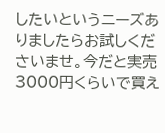したいというニーズありましたらお試しくださいませ。今だと実売3000円くらいで買え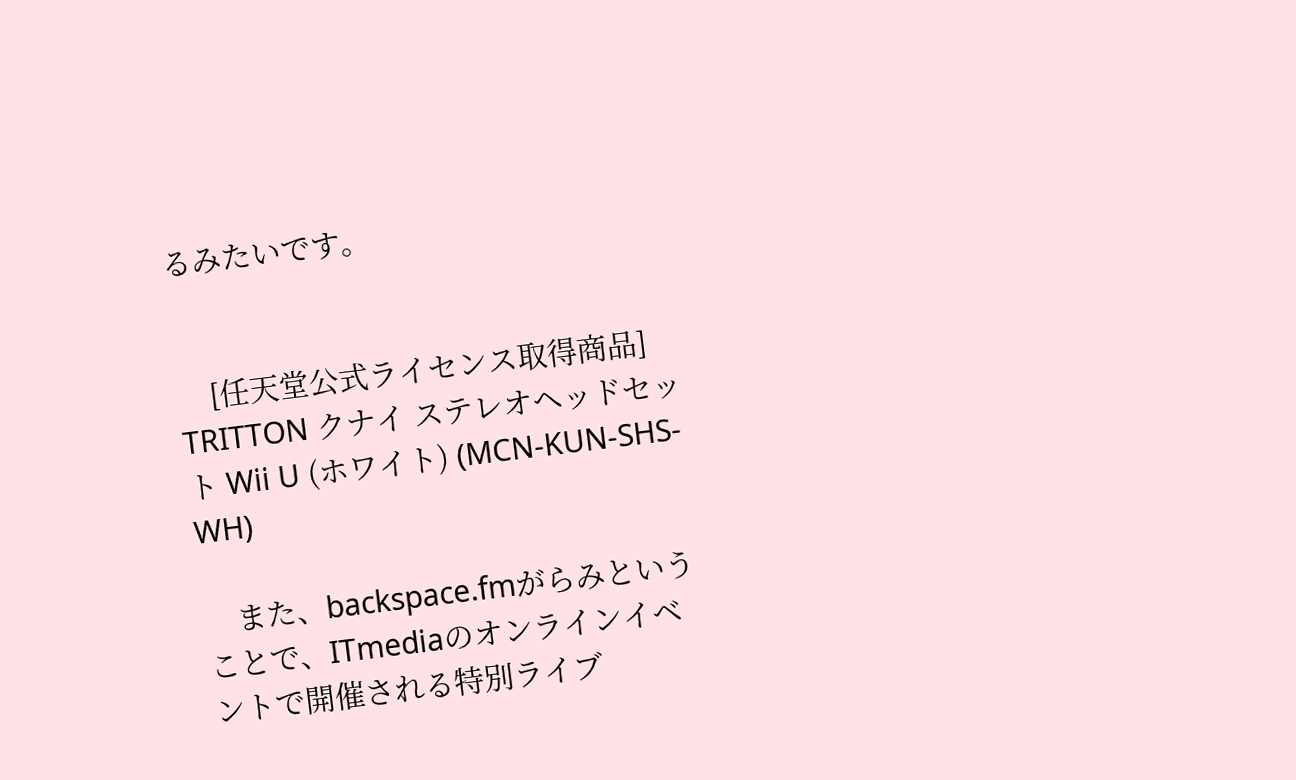るみたいです。


    [任天堂公式ライセンス取得商品] TRITTON クナイ ステレオヘッドセット Wii U (ホワイト) (MCN-KUN-SHS-WH)

    また、backspace.fmがらみということで、ITmediaのオンラインイベントで開催される特別ライブ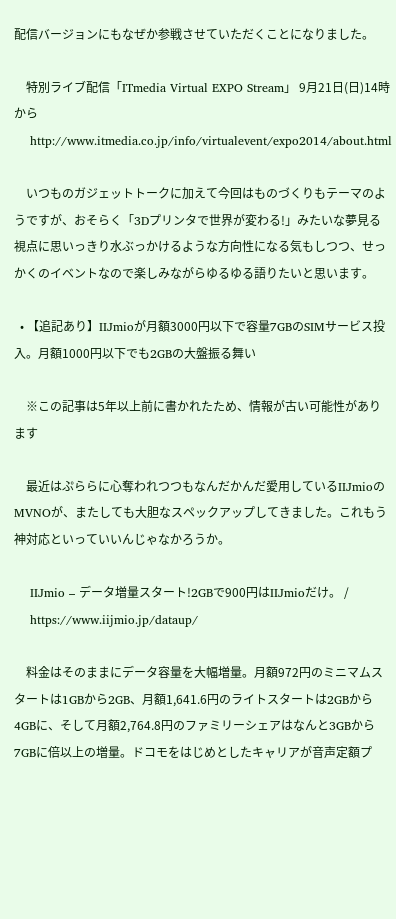配信バージョンにもなぜか参戦させていただくことになりました。

    特別ライブ配信「ITmedia Virtual EXPO Stream」 9月21日(日)14時から
    http://www.itmedia.co.jp/info/virtualevent/expo2014/about.html

    いつものガジェットトークに加えて今回はものづくりもテーマのようですが、おそらく「3Dプリンタで世界が変わる!」みたいな夢見る視点に思いっきり水ぶっかけるような方向性になる気もしつつ、せっかくのイベントなので楽しみながらゆるゆる語りたいと思います。

  • 【追記あり】IIJmioが月額3000円以下で容量7GBのSIMサービス投入。月額1000円以下でも2GBの大盤振る舞い

    ※この記事は5年以上前に書かれたため、情報が古い可能性があります

    最近はぷららに心奪われつつもなんだかんだ愛用しているIIJmioのMVNOが、またしても大胆なスペックアップしてきました。これもう神対応といっていいんじゃなかろうか。

    IIJmio – データ増量スタート!2GBで900円はIIJmioだけ。 /
    https://www.iijmio.jp/dataup/

    料金はそのままにデータ容量を大幅増量。月額972円のミニマムスタートは1GBから2GB、月額1,641.6円のライトスタートは2GBから4GBに、そして月額2,764.8円のファミリーシェアはなんと3GBから7GBに倍以上の増量。ドコモをはじめとしたキャリアが音声定額プ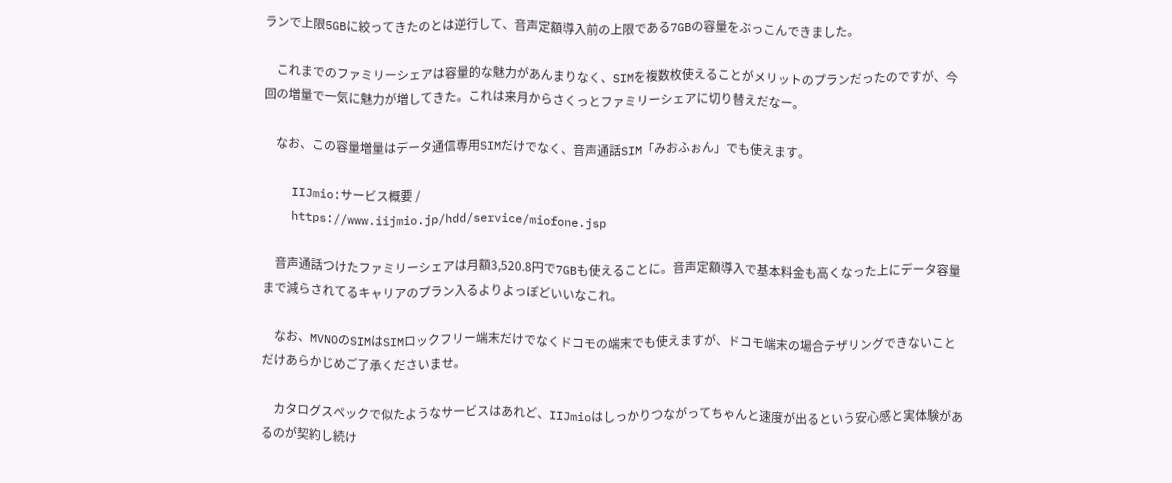ランで上限5GBに絞ってきたのとは逆行して、音声定額導入前の上限である7GBの容量をぶっこんできました。

    これまでのファミリーシェアは容量的な魅力があんまりなく、SIMを複数枚使えることがメリットのプランだったのですが、今回の増量で一気に魅力が増してきた。これは来月からさくっとファミリーシェアに切り替えだなー。

    なお、この容量増量はデータ通信専用SIMだけでなく、音声通話SIM「みおふぉん」でも使えます。

    IIJmio:サービス概要 /
    https://www.iijmio.jp/hdd/service/miofone.jsp

    音声通話つけたファミリーシェアは月額3,520.8円で7GBも使えることに。音声定額導入で基本料金も高くなった上にデータ容量まで減らされてるキャリアのプラン入るよりよっぽどいいなこれ。

    なお、MVNOのSIMはSIMロックフリー端末だけでなくドコモの端末でも使えますが、ドコモ端末の場合テザリングできないことだけあらかじめご了承くださいませ。

    カタログスペックで似たようなサービスはあれど、IIJmioはしっかりつながってちゃんと速度が出るという安心感と実体験があるのが契約し続け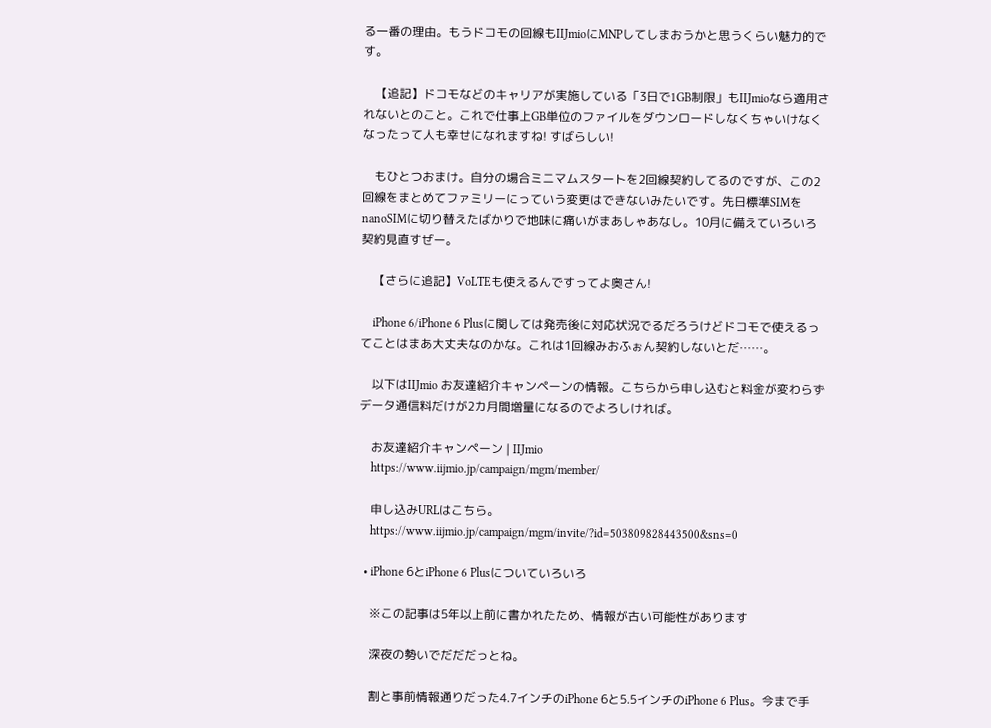る一番の理由。もうドコモの回線もIIJmioにMNPしてしまおうかと思うくらい魅力的です。

    【追記】ドコモなどのキャリアが実施している「3日で1GB制限」もIIJmioなら適用されないとのこと。これで仕事上GB単位のファイルをダウンロードしなくちゃいけなくなったって人も幸せになれますね! すばらしい!

    もひとつおまけ。自分の場合ミニマムスタートを2回線契約してるのですが、この2回線をまとめてファミリーにっていう変更はできないみたいです。先日標準SIMをnanoSIMに切り替えたばかりで地味に痛いがまあしゃあなし。10月に備えていろいろ契約見直すぜー。

    【さらに追記】VoLTEも使えるんですってよ奥さん!

    iPhone 6/iPhone 6 Plusに関しては発売後に対応状況でるだろうけどドコモで使えるってことはまあ大丈夫なのかな。これは1回線みおふぉん契約しないとだ……。

    以下はIIJmio お友達紹介キャンペーンの情報。こちらから申し込むと料金が変わらずデータ通信料だけが2カ月間増量になるのでよろしければ。

    お友達紹介キャンペーン | IIJmio
    https://www.iijmio.jp/campaign/mgm/member/

    申し込みURLはこちら。
    https://www.iijmio.jp/campaign/mgm/invite/?id=503809828443500&sns=0

  • iPhone 6とiPhone 6 Plusについていろいろ

    ※この記事は5年以上前に書かれたため、情報が古い可能性があります

    深夜の勢いでだだだっとね。

    割と事前情報通りだった4.7インチのiPhone 6と5.5インチのiPhone 6 Plus。今まで手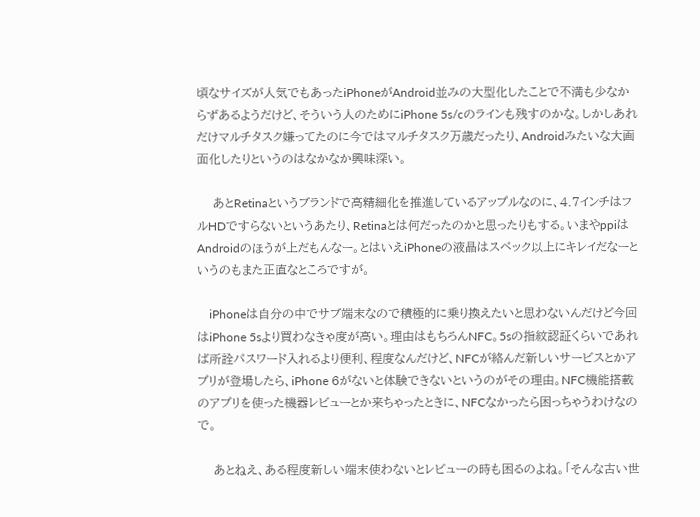頃なサイズが人気でもあったiPhoneがAndroid並みの大型化したことで不満も少なからずあるようだけど、そういう人のためにiPhone 5s/cのラインも残すのかな。しかしあれだけマルチタスク嫌ってたのに今ではマルチタスク万歳だったり、Androidみたいな大画面化したりというのはなかなか興味深い。

    あとRetinaというブランドで高精細化を推進しているアップルなのに、4.7インチはフルHDですらないというあたり、Retinaとは何だったのかと思ったりもする。いまやppiはAndroidのほうが上だもんなー。とはいえiPhoneの液晶はスペック以上にキレイだなーというのもまた正直なところですが。

    iPhoneは自分の中でサブ端末なので積極的に乗り換えたいと思わないんだけど今回はiPhone 5sより買わなきゃ度が高い。理由はもちろんNFC。5sの指紋認証くらいであれば所詮パスワード入れるより便利、程度なんだけど、NFCが絡んだ新しいサービスとかアプリが登場したら、iPhone 6がないと体験できないというのがその理由。NFC機能搭載のアプリを使った機器レビューとか来ちゃったときに、NFCなかったら困っちゃうわけなので。

    あとねえ、ある程度新しい端末使わないとレビューの時も困るのよね。「そんな古い世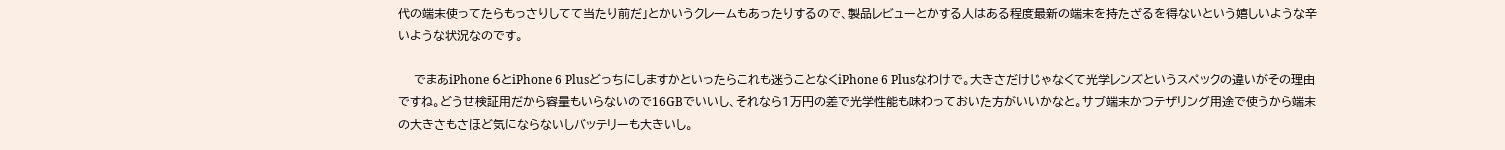代の端末使ってたらもっさりしてて当たり前だ」とかいうクレームもあったりするので、製品レビューとかする人はある程度最新の端末を持たざるを得ないという嬉しいような辛いような状況なのです。

    でまあiPhone 6とiPhone 6 Plusどっちにしますかといったらこれも迷うことなくiPhone 6 Plusなわけで。大きさだけじゃなくて光学レンズというスペックの違いがその理由ですね。どうせ検証用だから容量もいらないので16GBでいいし、それなら1万円の差で光学性能も味わっておいた方がいいかなと。サブ端末かつテザリング用途で使うから端末の大きさもさほど気にならないしバッテリーも大きいし。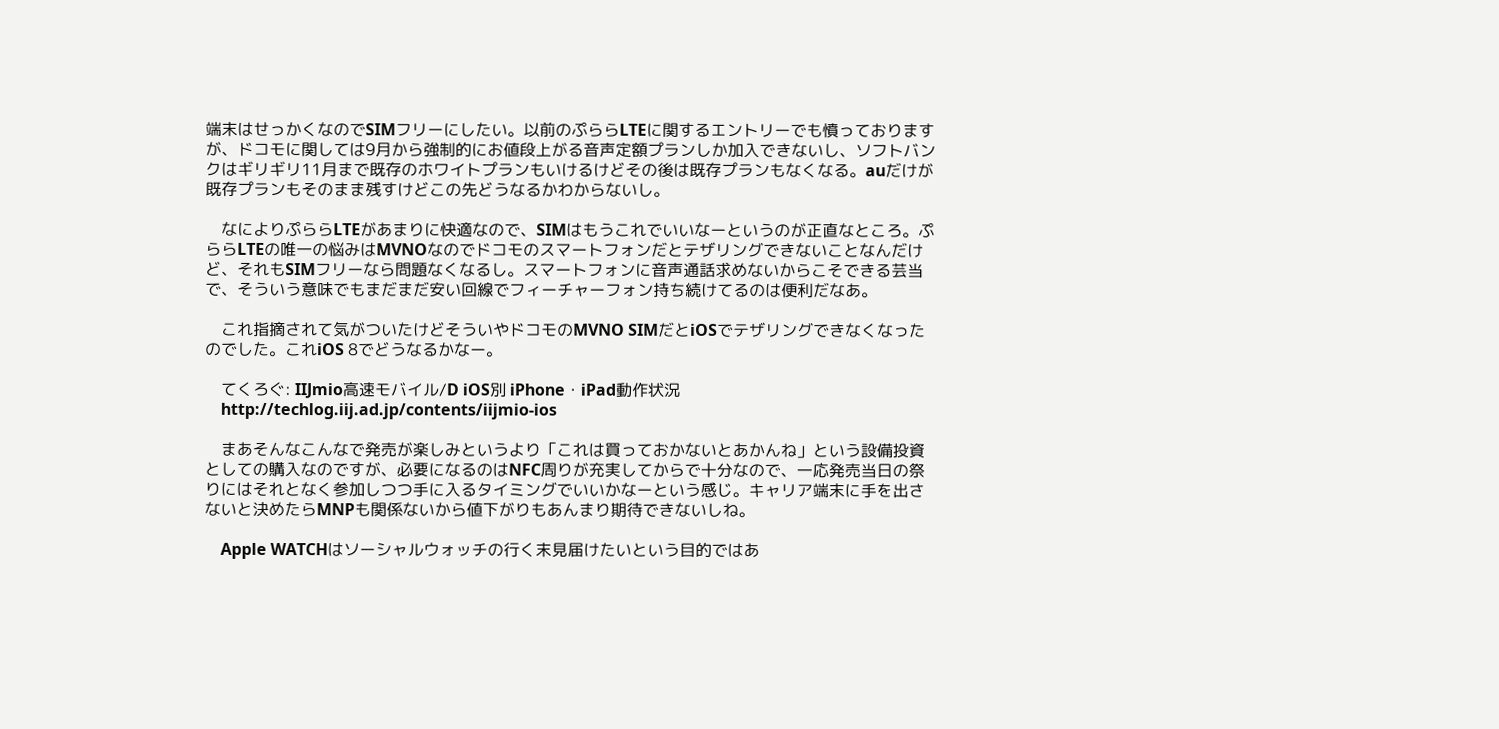端末はせっかくなのでSIMフリーにしたい。以前のぷららLTEに関するエントリーでも憤っておりますが、ドコモに関しては9月から強制的にお値段上がる音声定額プランしか加入できないし、ソフトバンクはギリギリ11月まで既存のホワイトプランもいけるけどその後は既存プランもなくなる。auだけが既存プランもそのまま残すけどこの先どうなるかわからないし。

    なによりぷららLTEがあまりに快適なので、SIMはもうこれでいいなーというのが正直なところ。ぷららLTEの唯一の悩みはMVNOなのでドコモのスマートフォンだとテザリングできないことなんだけど、それもSIMフリーなら問題なくなるし。スマートフォンに音声通話求めないからこそできる芸当で、そういう意味でもまだまだ安い回線でフィーチャーフォン持ち続けてるのは便利だなあ。

    これ指摘されて気がついたけどそういやドコモのMVNO SIMだとiOSでテザリングできなくなったのでした。これiOS 8でどうなるかなー。

    てくろぐ: IIJmio高速モバイル/D iOS別 iPhone・iPad動作状況
    http://techlog.iij.ad.jp/contents/iijmio-ios

    まあそんなこんなで発売が楽しみというより「これは買っておかないとあかんね」という設備投資としての購入なのですが、必要になるのはNFC周りが充実してからで十分なので、一応発売当日の祭りにはそれとなく参加しつつ手に入るタイミングでいいかなーという感じ。キャリア端末に手を出さないと決めたらMNPも関係ないから値下がりもあんまり期待できないしね。

    Apple WATCHはソーシャルウォッチの行く末見届けたいという目的ではあ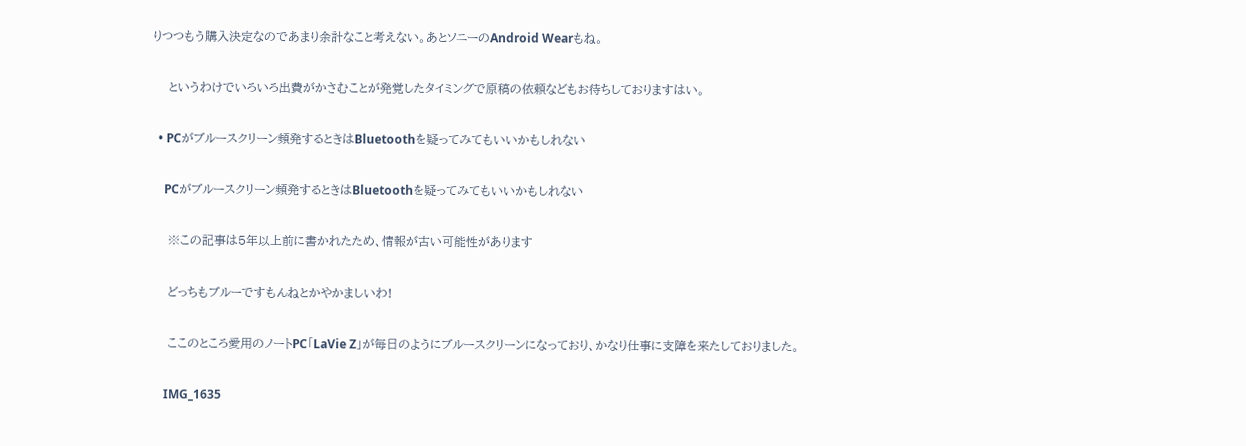りつつもう購入決定なのであまり余計なこと考えない。あとソニーのAndroid Wearもね。

    というわけでいろいろ出費がかさむことが発覚したタイミングで原稿の依頼などもお待ちしておりますはい。

  • PCがブルースクリーン頻発するときはBluetoothを疑ってみてもいいかもしれない

    PCがブルースクリーン頻発するときはBluetoothを疑ってみてもいいかもしれない

    ※この記事は5年以上前に書かれたため、情報が古い可能性があります

    どっちもブルーですもんねとかやかましいわ!

    ここのところ愛用のノートPC「LaVie Z」が毎日のようにブルースクリーンになっており、かなり仕事に支障を来たしておりました。

    IMG_1635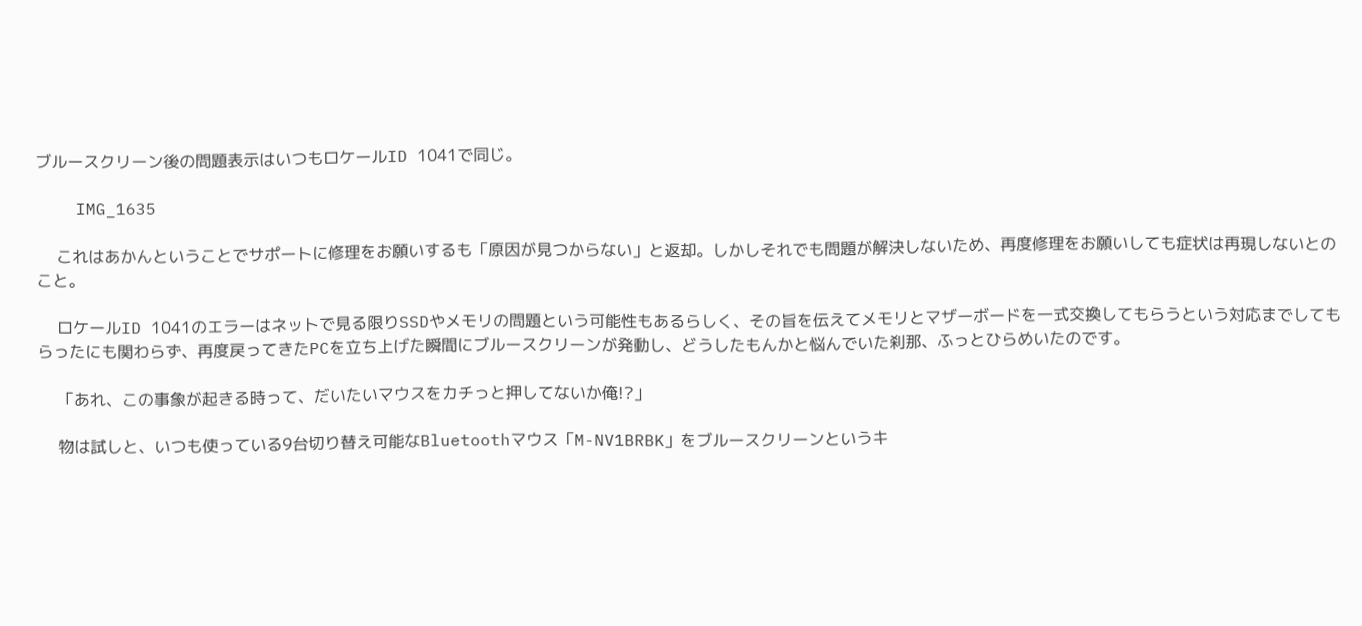ブルースクリーン後の問題表示はいつもロケールID 1041で同じ。

    IMG_1635

    これはあかんということでサポートに修理をお願いするも「原因が見つからない」と返却。しかしそれでも問題が解決しないため、再度修理をお願いしても症状は再現しないとのこと。

    ロケールID 1041のエラーはネットで見る限りSSDやメモリの問題という可能性もあるらしく、その旨を伝えてメモリとマザーボードを一式交換してもらうという対応までしてもらったにも関わらず、再度戻ってきたPCを立ち上げた瞬間にブルースクリーンが発動し、どうしたもんかと悩んでいた刹那、ふっとひらめいたのです。

    「あれ、この事象が起きる時って、だいたいマウスをカチっと押してないか俺!?」

    物は試しと、いつも使っている9台切り替え可能なBluetoothマウス「M-NV1BRBK」をブルースクリーンというキ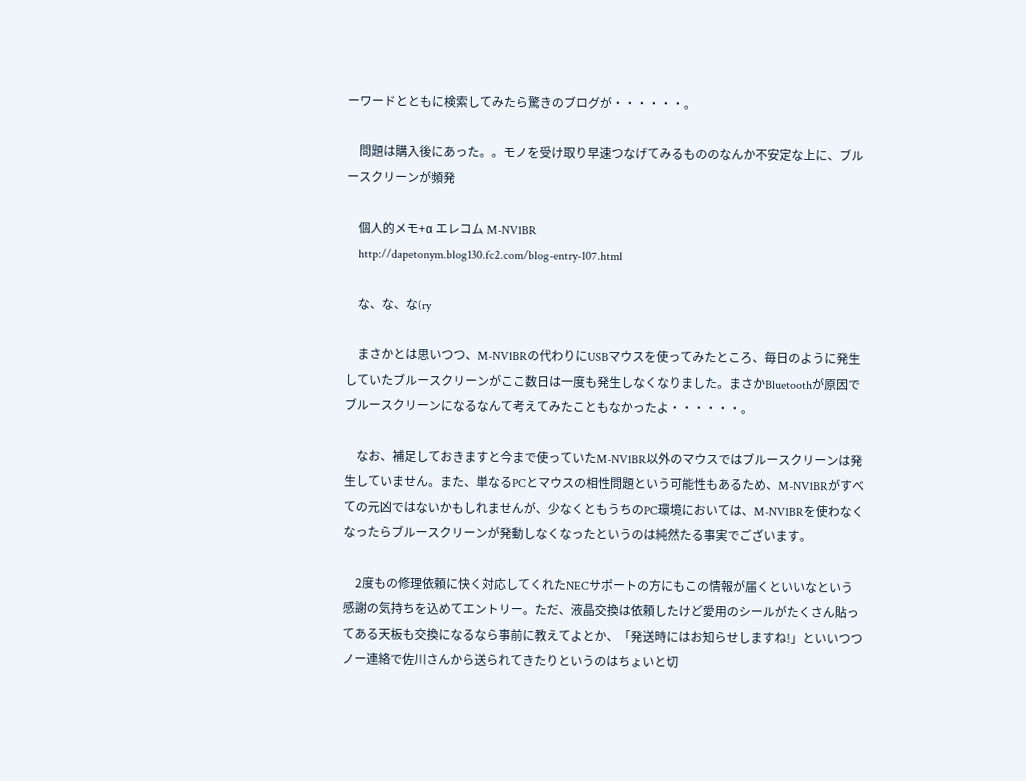ーワードとともに検索してみたら驚きのブログが・・・・・・。

    問題は購入後にあった。。モノを受け取り早速つなげてみるもののなんか不安定な上に、ブルースクリーンが頻発

    個人的メモ+α エレコム M-NV1BR
    http://dapetonym.blog130.fc2.com/blog-entry-107.html

    な、な、な(ry

    まさかとは思いつつ、M-NV1BRの代わりにUSBマウスを使ってみたところ、毎日のように発生していたブルースクリーンがここ数日は一度も発生しなくなりました。まさかBluetoothが原因でブルースクリーンになるなんて考えてみたこともなかったよ・・・・・・。

    なお、補足しておきますと今まで使っていたM-NV1BR以外のマウスではブルースクリーンは発生していません。また、単なるPCとマウスの相性問題という可能性もあるため、M-NV1BRがすべての元凶ではないかもしれませんが、少なくともうちのPC環境においては、M-NV1BRを使わなくなったらブルースクリーンが発動しなくなったというのは純然たる事実でございます。

    2度もの修理依頼に快く対応してくれたNECサポートの方にもこの情報が届くといいなという感謝の気持ちを込めてエントリー。ただ、液晶交換は依頼したけど愛用のシールがたくさん貼ってある天板も交換になるなら事前に教えてよとか、「発送時にはお知らせしますね!」といいつつノー連絡で佐川さんから送られてきたりというのはちょいと切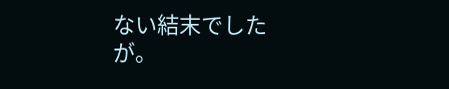ない結末でしたが。